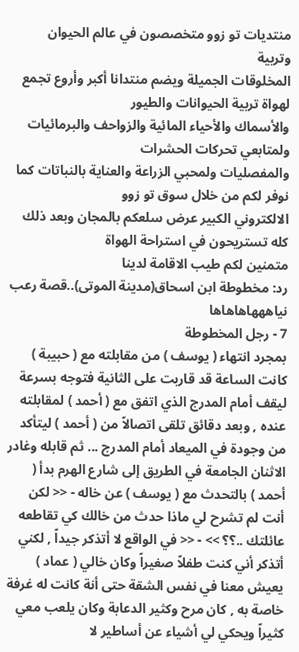منتديات تو زوو متخصصون في عالم الحيوان وتربية
المخلوقات الجميلة ويضم منتدانا أكبر وأروع تجمع لهواة تربية الحيوانات والطيور
والأسماك والأحياء المائية والزواحف والبرمائيات ولمتابعي تحركات الحشرات
والمفصليات ولمحبي الزراعة والعناية بالنباتات كما نوفر لكم من خلال سوق تو زوو
الالكتروني الكبير عرض سلعكم بالمجان وبعد ذلك كله تستريحون في استراحة الهواة
متمنين لكم طيب الاقامة لدينا
رد: مخطوطة ابن اسحاق(مدينة الموتى)..قصة رعب نياهههاهاهاها
7 - رجل المخطوطة
بمجرد انتهاء ( يوسف ) من مقابلته مع ( حبيبة ) كانت الساعة قد قاربت على الثانية فتوجه بسرعة ليقف أمام المدرج الذي اتفق مع ( أحمد ) لمقابلته عنده , وبعد دقائق تلقى اتصالاً من ( أحمد ) ليتأكد من وجودة في الميعاد أمام المدرج ... ثم قابله وغادر الاثنان الجامعة في الطريق إلى شارع الهرم بدأ ( أحمد ) بالتحدث مع ( يوسف ) عن خاله - << لكن أنت لم تشرح لي ماذا حدث من خالك كي تقاطعه عائلتك ..؟؟ >> - << في الواقع لا أتذكر جيداً , لكني أتذكر أني كنت طفلاً صغيراً وكان خالي ( عماد ) يعيش معنا في نفس الشقة حتى أنة كانت له غرفة خاصة به , كان مرح وكثير الدعابة وكان يلعب معي كثيراً ويحكي لي أشياء عن أساطير لا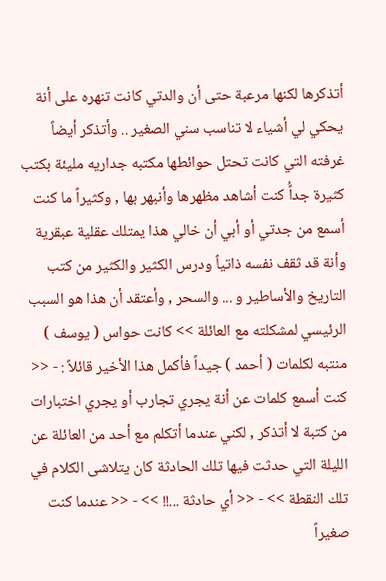أتذكرها لكنها مرعبة حتى أن والدتي كانت تنهره على أنة يحكي لي أشياء لا تناسب سني الصغير .. وأتذكر أيضاً غرفته التي كانت تحتل حوائطها مكتبه جداريه مليئة بكتب كثيرة جداًُ كنت أشاهد مظهرها وأنبهر بها , وكثيراً ما كنت أسمع من جدتي أو أبي أن خالي هذا يمتلك عقلية عبقرية وأنة قد ثقف نفسه ذاتياً ودرس الكثير والكثير من كتب التاريخ والأساطير و ... والسحر , وأعتقد أن هذا هو السبب الرئيسي لمشكلته مع العائلة >> كانت حواس ( يوسف ) منتبه لكلمات ( أحمد ) جيداً فأكمل هذا الأخير قائلاً : - << كنت أسمع كلمات عن أنة يجري تجارب أو يجري اختبارات من كتبة لا أتذكر , لكني عندما أتكلم مع أحد من العائلة عن الليلة التي حدثت فيها تلك الحادثة كان يتلاشى الكلام في تلك النقطة >> - << أي حادثة ...!! >> - << عندما كنت صغيراً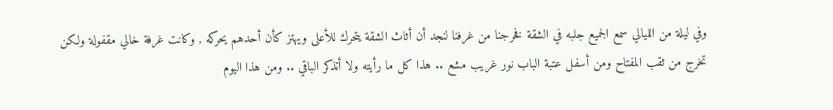وفي ليلة من الليالي سمع الجميع جلبه في الشقة فخرجنا من غرفنا لنجد أن أثاث الشقة يتحرك للأعلى ويهتز كأن أحدهم يحركه , وكانت غرفة خالي مقفولة ولكن تخرج من ثقب المفتاح ومن أسفل عتبة الباب نور غريب مشع .. هذا كل ما رأيته ولا أتذكر الباقي .. ومن هذا اليوم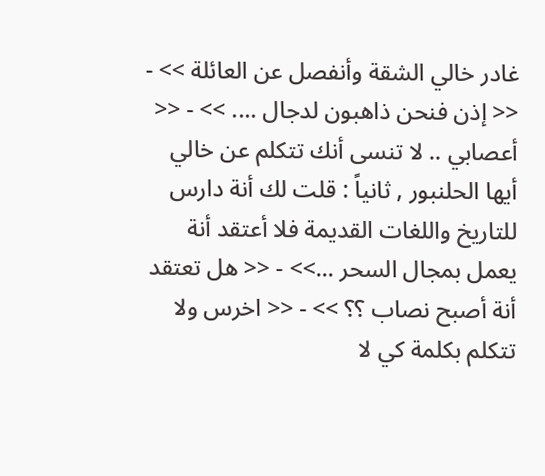غادر خالي الشقة وأنفصل عن العائلة >> - << إذن فنحن ذاهبون لدجال .... >> - << أعصابي .. لا تنسى أنك تتكلم عن خالي أيها الحلنبور , ثانياً : قلت لك أنة دارس للتاريخ واللغات القديمة فلا أعتقد أنة يعمل بمجال السحر ...>> - << هل تعتقد أنة أصبح نصاب ؟؟ >> - << اخرس ولا تتكلم بكلمة كي لا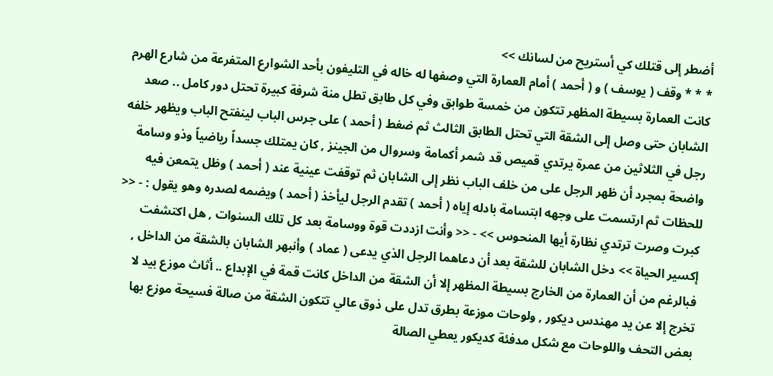أضطر إلى قتلك كي أستريح من لسانك >>
* * * وقف ( يوسف ) و ( أحمد ) أمام العمارة التي وصفها له خاله في التليفون بأحد الشوارع المتفرعة من شارع الهرم كانت العمارة بسيطة المظهر تتكون من خمسة طوابق وفي كل طابق تطل منة شرفة كبيرة تحتل دور كامل .. صعد الشابان حتى وصل إلى الشقة التي تحتل الطابق الثالث ثم ضغط ( أحمد ) على جرس الباب لينفتح الباب ويظهر خلفه رجل في الثلاثين من عمرة يرتدي قميص قد شمر أكمامة وسروال من الجينز , كان يمتلك جسداً رياضياً وذو وسامة واضحة بمجرد أن ظهر الرجل على من خلف الباب نظر إلى الشابان ثم توقفت عينية عند ( أحمد ) وظل يتمعن فيه للحظات ثم ارتسمت على وجهه ابتسامة بادله إياه ( أحمد ) تقدم الرجل ليأخذ ( أحمد ) ويضمه لصدره وهو يقول : - << كبرت وصرت ترتدي نظارة أيها المنحوس >> - << وأنت ازددت قوة ووسامة بعد كل تلك السنوات , هل اكتشفت إكسير الحياة >> دخل الشابان للشقة بعد أن دعاهما الرجل الذي يدعى ( عماد ) وأنبهر الشابان بالشقة من الداخل , فبالرغم من أن العمارة من الخارج بسيطة المظهر إلا أن الشقة من الداخل كانت قمة في الإبداع .. أثاث موزع بيد لا تخرج إلا عن يد مهندس ديكور , ولوحات موزعة بطرق تدل على ذوق عالي تتكون الشقة من صالة فسيحة موزع بها بعض التحف واللوحات مع شكل مدفئة كديكور يعطي الصالة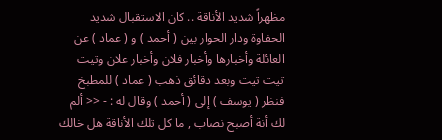مظهراً شديد الأناقة .. كان الاستقبال شديد الحفاوة ودار الحوار بين ( أحمد ) و ( عماد ) عن العائلة وأخبارها وأخبار فلان وأخبار علان وتيت تيت تيت وبعد دقائق ذهب ( عماد ) للمطبخ فنظر ( يوسف ) إلى ( أحمد ) وقال له : - << ألم لك أنة أصبح نصاب , ما كل تلك الأناقة هل خالك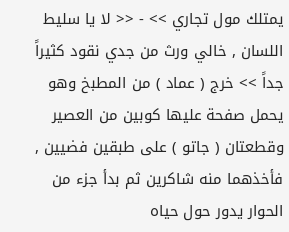يمتلك مول تجاري >> - << لا يا سليط اللسان , خالي ورث من جدي نقود كثيراً جداً >> خرج ( عماد ) من المطبخ وهو يحمل صفحة عليها كوبين من العصير وقطعتان ( جاتو ) على طبقين فضيين , فأخذهما منه شاكرين ثم بدأ جزء من الحوار يدور حول حياه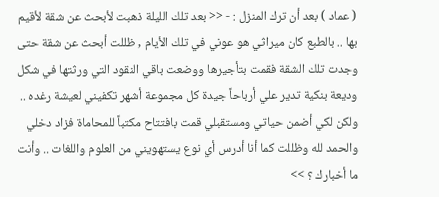( عماد ) بعد أن ترك المنزل : - << بعد تلك الليلة ذهبت لأبحث عن شقة لأقيم بها .. بالطبع كان ميراثي هو عوني في تلك الأيام , ظللت أبحث عن شقة حتى وجدت تلك الشقة فقمت بتأجيرها ووضعت باقي النقود التي ورثتها في شكل وديعة بنكية تدير علي أرباحاً جيدة كل مجموعة أشهر تكفيني لعيشة رغده .. ولكن لكي أضمن حياتي ومستقبلي قمت بافتتاح مكتباً للمحاماة فزاد دخلي والحمد لله وظللت كما أنا أدرس أي نوع يستهويني من العلوم واللغات .. وأنت ما أخبارك ؟ >>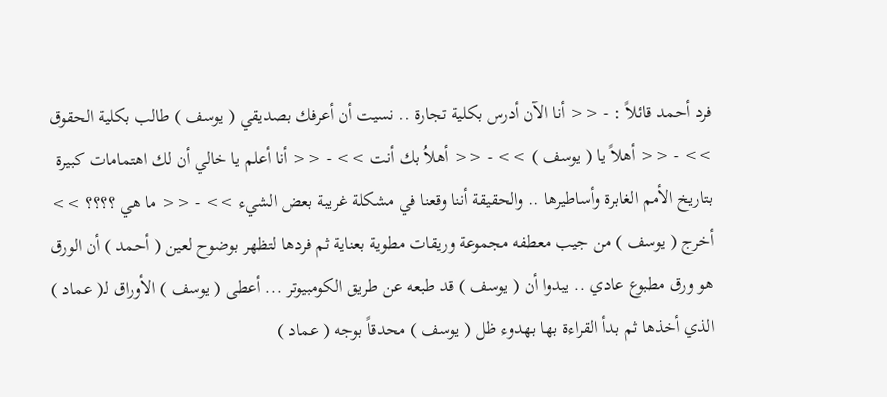فرد أحمد قائلاً : - << أنا الآن أدرس بكلية تجارة .. نسيت أن أعرفك بصديقي ( يوسف ) طالب بكلية الحقوق >> - << أهلاً يا ( يوسف ) >> - << أهلاُ بك أنت >> - << أنا أعلم يا خالي أن لك اهتمامات كبيرة بتاريخ الأمم الغابرة وأساطيرها .. والحقيقة أننا وقعنا في مشكلة غريبة بعض الشيء >> - << ما هي ؟؟؟؟ >> أخرج ( يوسف ) من جيب معطفه مجموعة وريقات مطوية بعناية ثم فردها لتظهر بوضوح لعين ( أحمد ) أن الورق هو ورق مطبوع عادي .. يبدوا أن ( يوسف ) قد طبعه عن طريق الكومبيوتر ... أعطى ( يوسف ) الأوراق لـ( عماد ) الذي أخذها ثم بدأ القراءة بها بهدوء ظل ( يوسف ) محدقاً بوجه ( عماد )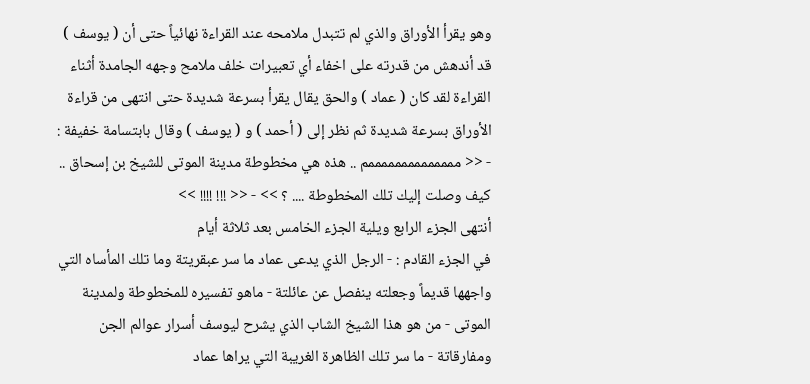وهو يقرأ الأوراق والذي لم تتبدل ملامحه عند القراءة نهائياً حتى أن ( يوسف ) قد أندهش من قدرته على اخفاء أي تعبيرات خلف ملامح وجهه الجامدة أثناء القراءة لقد كان ( عماد ) والحق يقال يقرأ بسرعة شديدة حتى انتهى من قراءة الأوراق بسرعة شديدة ثم نظر إلى ( أحمد ) و ( يوسف ) وقال بابتسامة خفيفة : - << ممممممممممممممم .. هذه هي مخطوطة مدينة الموتى للشيخ بن إسحاق .. كيف وصلت إليك تلك المخطوطة .... ؟ >> - << !!! !!!! >>
أنتهى الجزء الرابع ويلية الجزء الخامس بعد ثلاثة أيام
في الجزء القادم : - الرجل الذي يدعى عماد ما سر عبقريتة وما تلك المأساه التي واجهها قديماً وجعلته ينفصل عن عائلتة - ماهو تفسيره للمخطوطة ولمدينة الموتى - من هو هذا الشيخ الشاب الذي يشرح ليوسف أسرار عوالم الجن ومفارقاتة - ما سر تلك الظاهرة الغريبة التي يراها عماد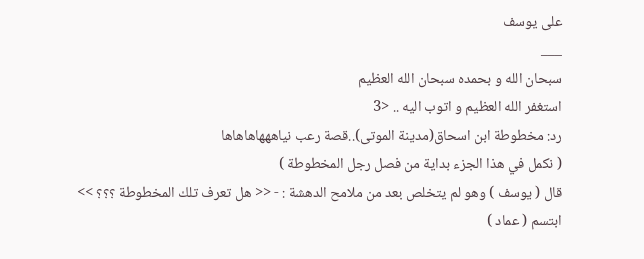على يوسف
___
سبحان الله و بحمده سبحان الله العظيم
استغفر الله العظيم و اتوب اليه .. <3
رد: مخطوطة ابن اسحاق(مدينة الموتى)..قصة رعب نياهههاهاهاها
( نكمل في هذا الجزء بداية من فصل رجل المخطوطة )
قال ( يوسف ) وهو لم يتخلص بعد من ملامح الدهشة : - << هل تعرف تلك المخطوطة ؟؟؟ >> ابتسم ( عماد )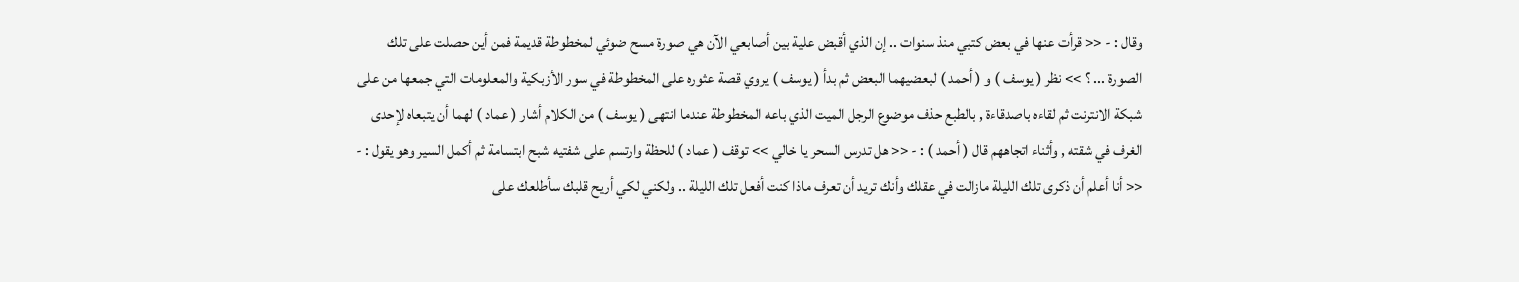وقال : - << قرأت عنها في بعض كتبي منذ سنوات .. إن الذي أقبض علية بين أصابعي الآن هي صورة مسح ضوئي لمخطوطة قديمة فمن أين حصلت على تلك الصورة ... ؟ >> نظر ( يوسف ) و ( أحمد ) لبعضيهما البعض ثم بدأ ( يوسف ) يروي قصة عثوره على المخطوطة في سور الأزبكية والمعلومات التي جمعها من على شبكة الانترنت ثم لقاءه باصدقاءة , بالطبع حذف موضوع الرجل الميت الذي باعه المخطوطة عندما انتهى ( يوسف ) من الكلام أشار ( عماد ) لهما أن يتبعاه لإحدى الغرف في شقته , وأثناء اتجاههم قال ( أحمد ) : - << هل تدرس السحر يا خالي >> توقف ( عماد ) للحظة وارتسم على شفتيه شبح ابتسامة ثم أكمل السير وهو يقول : - << أنا أعلم أن ذكرى تلك الليلة مازالت في عقلك وأنك تريد أن تعرف ماذا كنت أفعل تلك الليلة .. ولكني لكي أريح قلبك سأطلعك على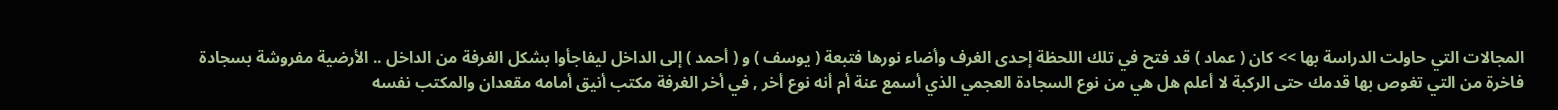المجالات التي حاولت الدراسة بها >> كان ( عماد ) قد فتح في تلك اللحظة إحدى الغرف وأضاء نورها فتبعة ( يوسف ) و ( أحمد ) إلى الداخل ليفاجأوا بشكل الغرفة من الداخل .. الأرضية مفروشة بسجادة فاخرة من التي تغوص بها قدمك حتى الركبة لا أعلم هل هي من نوع السجادة العجمي الذي أسمع عنة أم أنه نوع أخر , في أخر الغرفة مكتب أنيق أمامه مقعدان والمكتب نفسه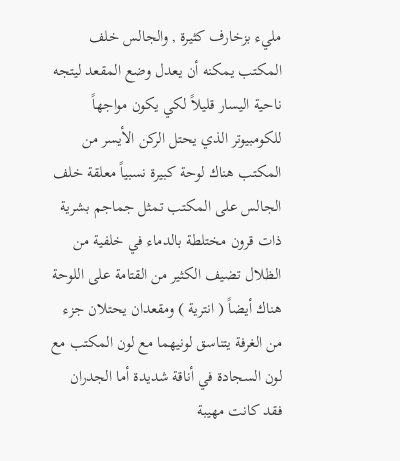مليء بزخارف كثيرة , والجالس خلف المكتب يمكنه أن يعدل وضع المقعد ليتجه ناحية اليسار قليلاً لكي يكون مواجهاً للكومبيوتر الذي يحتل الركن الأيسر من المكتب هناك لوحة كبيرة نسبياً معلقة خلف الجالس على المكتب تمثل جماجم بشرية ذات قرون مختلطة بالدماء في خلفية من الظلال تضيف الكثير من القتامة على اللوحة هناك أيضاً ( انترية ) ومقعدان يحتلان جزء من الغرفة يتناسق لونيهما مع لون المكتب مع لون السجادة في أناقة شديدة أما الجدران فقد كانت مهيبة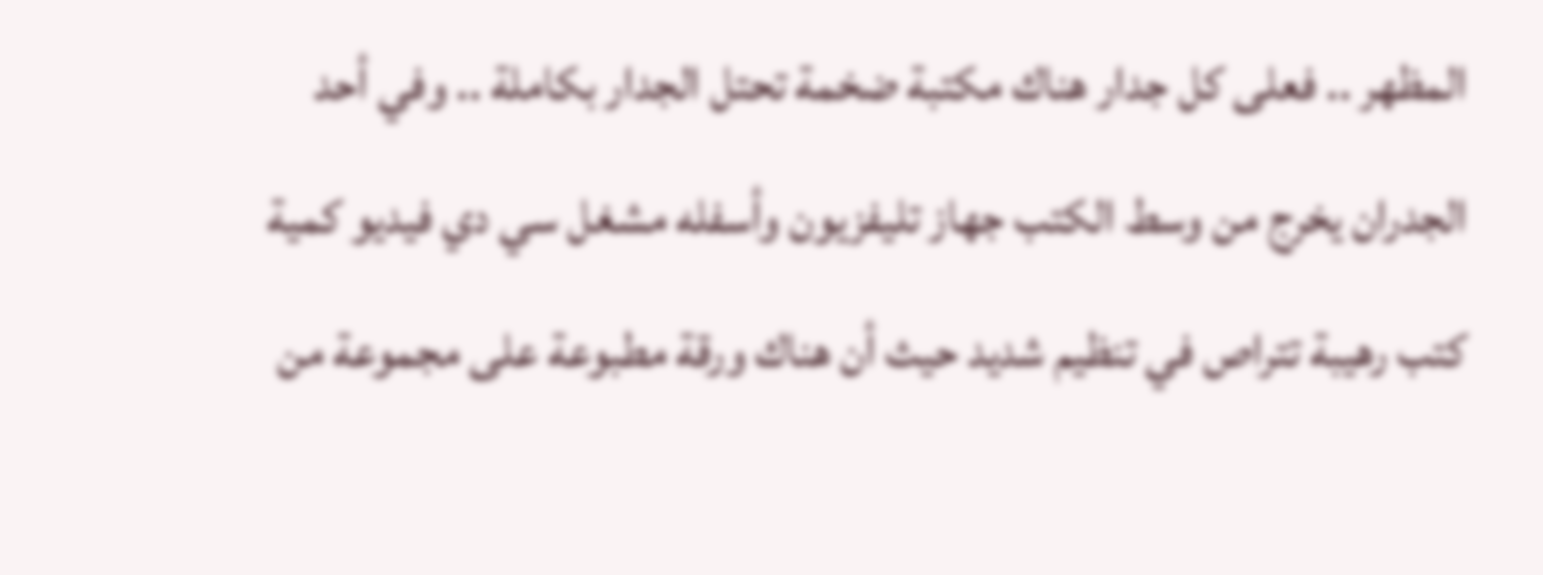المظهر .. فعلى كل جدار هناك مكتبة ضخمة تحتل الجدار بكاملة .. وفي أحد الجدران يخرج من وسط الكتب جهاز تليفزيون وأسفله مشغل سي دي فيديو كمية كتب رهيبة تتراص في تنظيم شديد حيث أن هناك ورقة مطبوعة على مجموعة من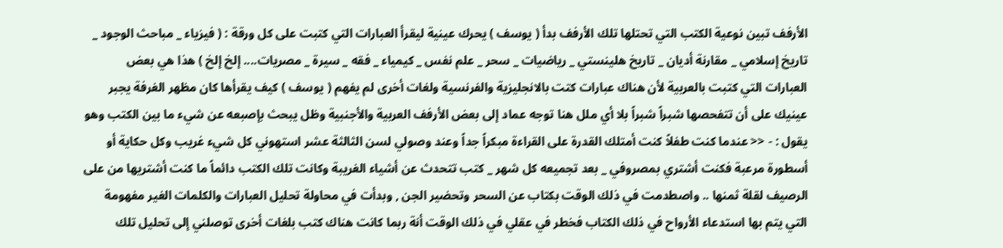الأرفف تبين نوعية الكتب التي تحتلها تلك الأرفف بدأ ( يوسف ) يحرك عينية ليقرأ العبارات التي كتبت على كل ورقة : ( فيزياء _ مباحث الوجود _ تاريخ إسلامي _ مقارنة أديان _ تاريخ هلينستي _ رياضيات _ سحر _ علم نفس _ كيمياء _ فقه _ سيرة _ مصريات.... إلخ إلخ ) هذا هي بعض العبارات التي كتبت بالعربية لأن هناك عبارات كتت بالانجليزية والفرنسية ولغات أخرى لم يفهم ( يوسف ) كيف يقرأها كان مظهر الغرفة يجبر عينيك على أن تتفحصها شبراً شبراً بلا أي ملل هنا توجه عماد إلى بعض الأرفف العربية والأجنبية وظل يبحث بإصبعه عن شيء ما بين الكتب وهو يقول : - << عندما كنت طفلاً كنت أمتلك القدرة على القراءة مبكراً جداً وعند وصولي لسن الثالثة عشر استهوني كل شيء غريب وكل حكاية أو أسطورة مرعبة فكنت أشتري بمصروفي _ بعد تجميعه كل شهر _ كتب تتحدث عن أشياء الغريبة وكانت تلك الكتب دائماً ما كنت أشتريها من على الرصيف لقلة ثمنها .. واصطدمت في ذلك الوقت بكتاب عن السحر وتحضير الجن , وبدأت في محاولة تحليل العبارات والكلمات الغير مفهومة التي يتم بها استدعاء الأرواح في ذلك الكتاب فخطر في عقلي في ذلك الوقت أنة ربما كانت هناك كتب بلغات أخرى توصلني إلى تحليل تلك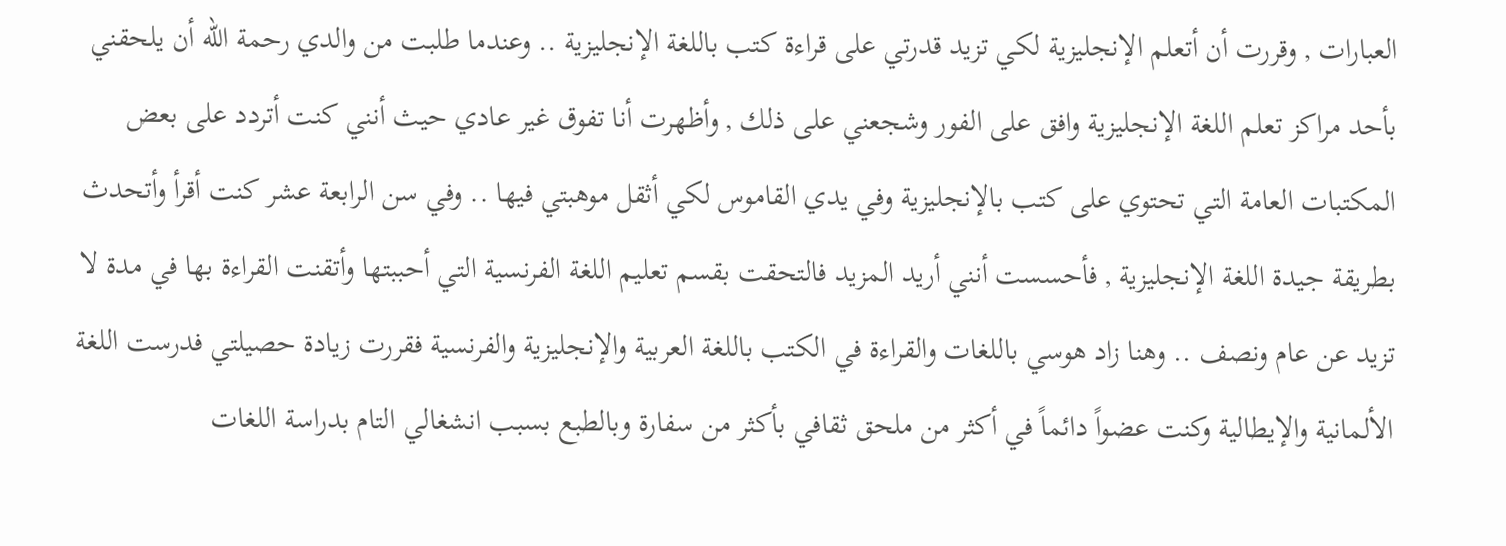العبارات , وقررت أن أتعلم الإنجليزية لكي تزيد قدرتي على قراءة كتب باللغة الإنجليزية .. وعندما طلبت من والدي رحمة الله أن يلحقني بأحد مراكز تعلم اللغة الإنجليزية وافق على الفور وشجعني على ذلك , وأظهرت أنا تفوق غير عادي حيث أنني كنت أتردد على بعض المكتبات العامة التي تحتوي على كتب بالإنجليزية وفي يدي القاموس لكي أثقل موهبتي فيها .. وفي سن الرابعة عشر كنت أقرأ وأتحدث بطريقة جيدة اللغة الإنجليزية , فأحسست أنني أريد المزيد فالتحقت بقسم تعليم اللغة الفرنسية التي أحببتها وأتقنت القراءة بها في مدة لا تزيد عن عام ونصف .. وهنا زاد هوسي باللغات والقراءة في الكتب باللغة العربية والإنجليزية والفرنسية فقررت زيادة حصيلتي فدرست اللغة الألمانية والإيطالية وكنت عضواً دائماً في أكثر من ملحق ثقافي بأكثر من سفارة وبالطبع بسبب انشغالي التام بدراسة اللغات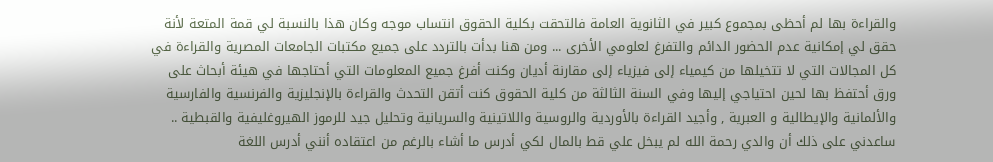والقراءة بها لم أحظى بمجموع كبير في الثانوية العامة فالتحقت بكلية الحقوق انتساب موجه وكان هذا بالنسبة لي قمة المتعة لأنة حقق لي إمكانية عدم الحضور الدائم والتفرغ لعلومي الأخرى ... ومن هنا بدأت بالتردد على جميع مكتبات الجامعات المصرية والقراءة في كل المجالات التي لا تتخيلها من كيمياء إلى فيزياء إلى مقارنة أديان وكنت أفرغ جميع المعلومات التي أحتاجها في هيئة أبحاث على ورق أحتفظ بها لحين احتياجي إليها وفي السنة الثالثة من كلية الحقوق كنت أتقن التحدث والقراءة بالإنجليزية والفرنسية والفارسية والألمانية والإيطالية و العبرية , وأجيد القراءة بالأوردية والروسية واللاتينية والسريانية وتحليل جيد للرموز الهيروغليفية والقبطية .. ساعدني على ذلك أن والدي رحمة الله لم يبخل علي قط بالمال لكي أدرس ما أشاء بالرغم من اعتقاده أنني أدرس اللغة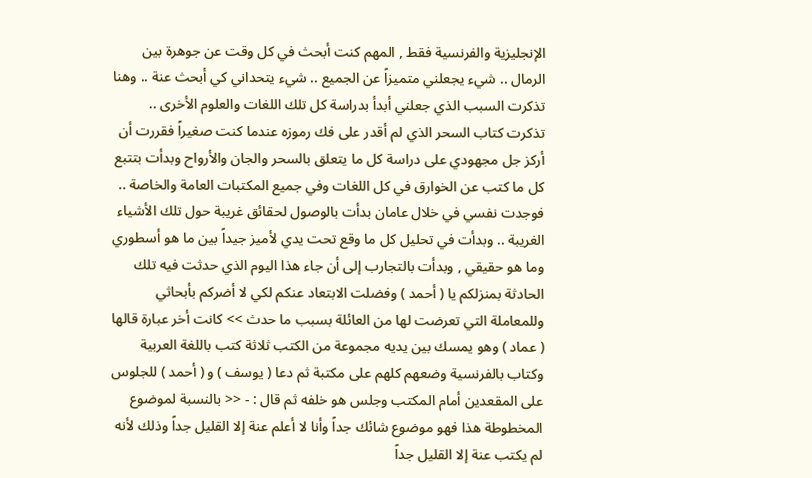الإنجليزية والفرنسية فقط , المهم كنت أبحث في كل وقت عن جوهرة بين الرمال .. شيء يجعلني متميزاً عن الجميع .. شيء يتحداني كي أبحث عنة .. وهنا تذكرت السبب الذي جعلني أبدأ بدراسة كل تلك اللغات والعلوم الأخرى .. تذكرت كتاب السحر الذي لم أقدر على فك رموزه عندما كنت صغيراً فقررت أن أركز جل مجهودي على دراسة كل ما يتعلق بالسحر والجان والأرواح وبدأت بتتبع كل ما كتب عن الخوارق في كل اللغات وفي جميع المكتبات العامة والخاصة .. فوجدت نفسي في خلال عامان بدأت بالوصول لحقائق غريبة حول تلك الأشياء الغريبة .. وبدأت في تحليل كل ما وقع تحت يدي لأميز جيداً بين ما هو أسطوري وما هو حقيقي , وبدأت بالتجارب إلى أن جاء هذا اليوم الذي حدثت فيه تلك الحادثة بمنزلكم يا ( أحمد ) وفضلت الابتعاد عنكم لكي لا أضركم بأبحاثي وللمعاملة التي تعرضت لها من العائلة بسبب ما حدث >> كانت أخر عبارة قالها ( عماد ) وهو يمسك بين يديه مجموعة من الكتب ثلاثة كتب باللغة العربية وكتاب بالفرنسية وضعهم كلهم على مكتبة ثم دعا ( يوسف ) و ( أحمد ) للجلوس على المقعدين أمام المكتب وجلس هو خلفه ثم قال : - << بالنسبة لموضوع المخطوطة هذا فهو موضوع شائك جداً وأنا لا أعلم عنة إلا القليل جداً وذلك لأنه لم يكتب عنة إلا القليل جداً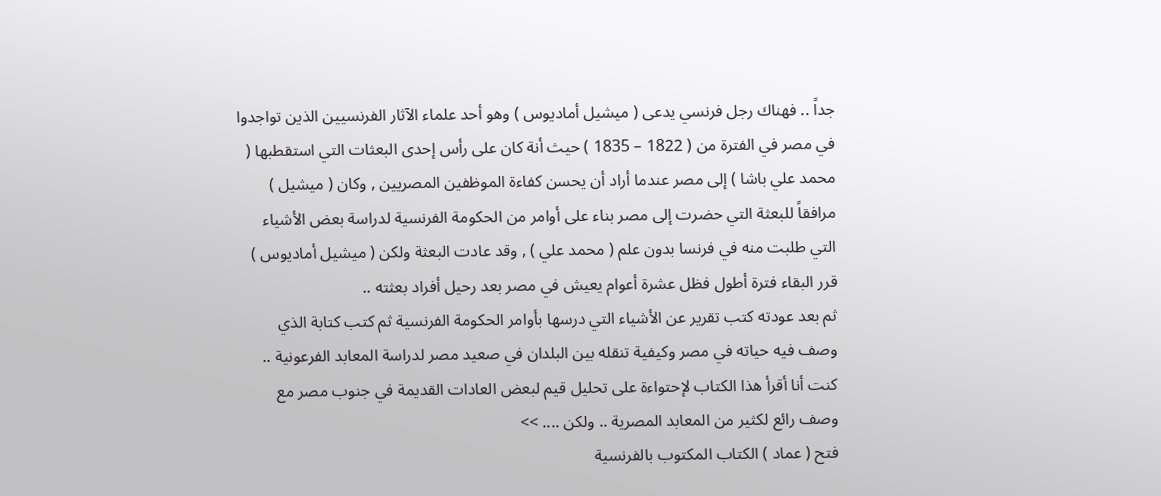جداً .. فهناك رجل فرنسي يدعى ( ميشيل أماديوس ) وهو أحد علماء الآثار الفرنسيين الذين تواجدوا في مصر في الفترة من ( 1822 – 1835 ) حيث أنة كان على رأس إحدى البعثات التي استقطبها ( محمد علي باشا ) إلى مصر عندما أراد أن يحسن كفاءة الموظفين المصريين , وكان ( ميشيل ) مرافقاً للبعثة التي حضرت إلى مصر بناء على أوامر من الحكومة الفرنسية لدراسة بعض الأشياء التي طلبت منه في فرنسا بدون علم ( محمد علي ) , وقد عادت البعثة ولكن ( ميشيل أماديوس ) قرر البقاء فترة أطول فظل عشرة أعوام يعيش في مصر بعد رحيل أفراد بعثته ..
ثم بعد عودته كتب تقرير عن الأشياء التي درسها بأوامر الحكومة الفرنسية ثم كتب كتابة الذي وصف فيه حياته في مصر وكيفية تنقله بين البلدان في صعيد مصر لدراسة المعابد الفرعونية .. كنت أنا أقرأ هذا الكتاب لإحتواءة على تحليل قيم لبعض العادات القديمة في جنوب مصر مع وصف رائع لكثير من المعابد المصرية .. ولكن .... >>
فتح ( عماد ) الكتاب المكتوب بالفرنسية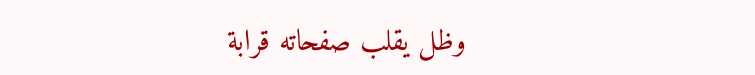وظل يقلب صفحاته قرابة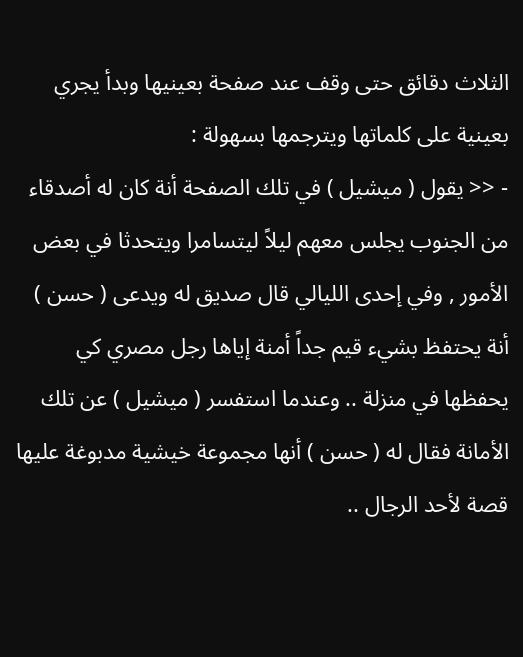الثلاث دقائق حتى وقف عند صفحة بعينيها وبدأ يجري بعينية على كلماتها ويترجمها بسهولة :
- << يقول ( ميشيل ) في تلك الصفحة أنة كان له أصدقاء من الجنوب يجلس معهم ليلاً ليتسامرا ويتحدثا في بعض الأمور , وفي إحدى الليالي قال صديق له ويدعى ( حسن ) أنة يحتفظ بشيء قيم جداً أمنة إياها رجل مصري كي يحفظها في منزلة .. وعندما استفسر ( ميشيل ) عن تلك الأمانة فقال له ( حسن ) أنها مجموعة خيشية مدبوغة عليها قصة لأحد الرجال ..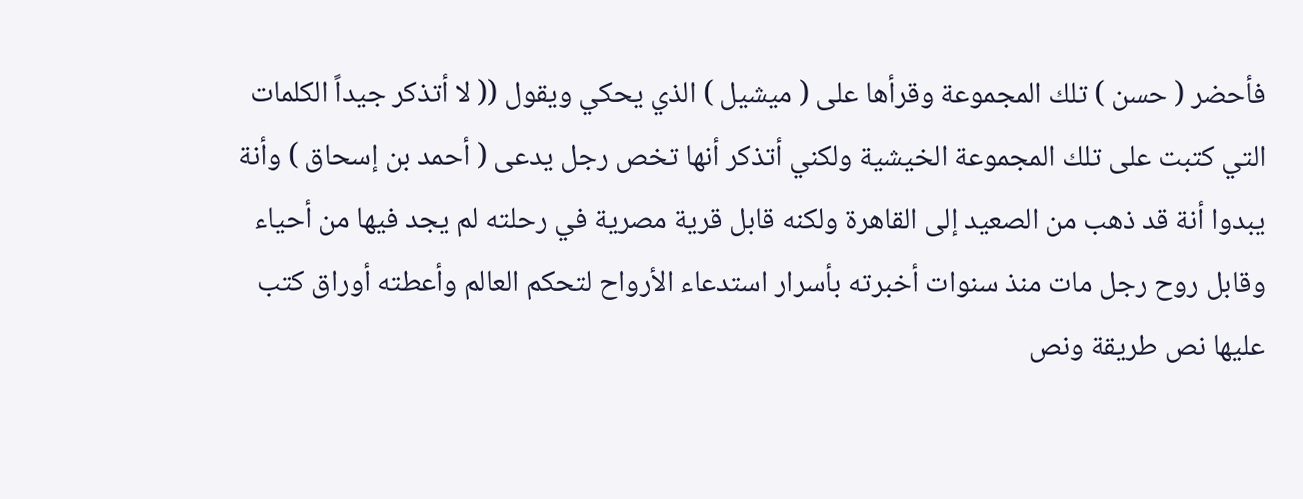فأحضر ( حسن ) تلك المجموعة وقرأها على ( ميشيل ) الذي يحكي ويقول (( لا أتذكر جيداً الكلمات التي كتبت على تلك المجموعة الخيشية ولكني أتذكر أنها تخص رجل يدعى ( أحمد بن إسحاق ) وأنة يبدوا أنة قد ذهب من الصعيد إلى القاهرة ولكنه قابل قرية مصرية في رحلته لم يجد فيها من أحياء وقابل روح رجل مات منذ سنوات أخبرته بأسرار استدعاء الأرواح لتحكم العالم وأعطته أوراق كتب عليها نص طريقة ونص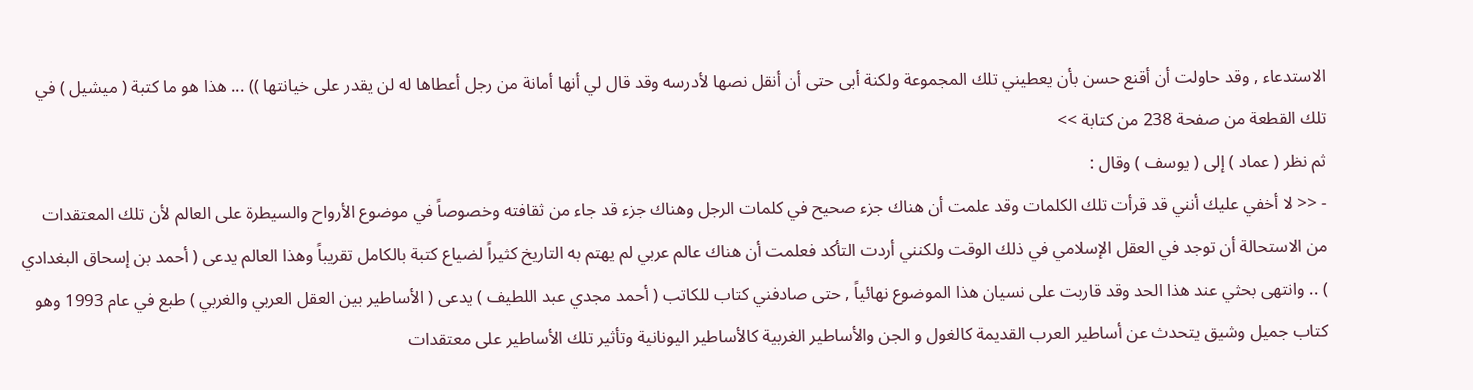الاستدعاء , وقد حاولت أن أقنع حسن بأن يعطيني تلك المجموعة ولكنة أبى حتى أن أنقل نصها لأدرسه وقد قال لي أنها أمانة من رجل أعطاها له لن يقدر على خيانتها )) ... هذا هو ما كتبة ( ميشيل ) في تلك القطعة من صفحة 238 من كتابة >>
ثم نظر ( عماد ) إلى ( يوسف ) وقال :
- << لا أخفي عليك أنني قد قرأت تلك الكلمات وقد علمت أن هناك جزء صحيح في كلمات الرجل وهناك جزء قد جاء من ثقافته وخصوصاً في موضوع الأرواح والسيطرة على العالم لأن تلك المعتقدات من الاستحالة أن توجد في العقل الإسلامي في ذلك الوقت ولكنني أردت التأكد فعلمت أن هناك عالم عربي لم يهتم به التاريخ كثيراً لضياع كتبة بالكامل تقريباً وهذا العالم يدعى ( أحمد بن إسحاق البغدادي ) .. وانتهى بحثي عند هذا الحد وقد قاربت على نسيان هذا الموضوع نهائياً , حتى صادفني كتاب للكاتب ( أحمد مجدي عبد اللطيف ) يدعى ( الأساطير بين العقل العربي والغربي ) طبع في عام 1993 وهو كتاب جميل وشيق يتحدث عن أساطير العرب القديمة كالغول و الجن والأساطير الغربية كالأساطير اليونانية وتأثير تلك الأساطير على معتقدات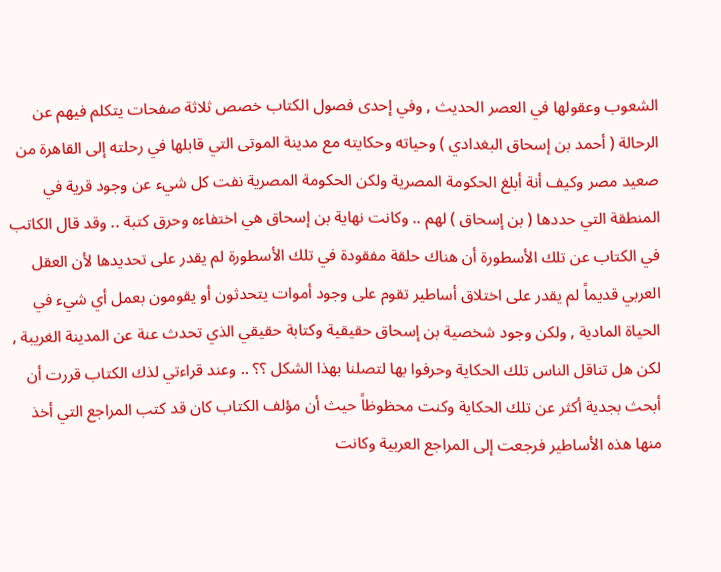الشعوب وعقولها في العصر الحديث , وفي إحدى فصول الكتاب خصص ثلاثة صفحات يتكلم فيهم عن الرحالة ( أحمد بن إسحاق البغدادي ) وحياته وحكايته مع مدينة الموتى التي قابلها في رحلته إلى القاهرة من صعيد مصر وكيف أنة أبلغ الحكومة المصرية ولكن الحكومة المصرية نفت كل شيء عن وجود قرية في المنطقة التي حددها ( بن إسحاق ) لهم .. وكانت نهاية بن إسحاق هي اختفاءه وحرق كتبة .. وقد قال الكاتب في الكتاب عن تلك الأسطورة أن هناك حلقة مفقودة في تلك الأسطورة لم يقدر على تحديدها لأن العقل العربي قديماً لم يقدر على اختلاق أساطير تقوم على وجود أموات يتحدثون أو يقومون بعمل أي شيء في الحياة المادية , ولكن وجود شخصية بن إسحاق حقيقية وكتابة حقيقي الذي تحدث عنة عن المدينة الغريبة , لكن هل تناقل الناس تلك الحكاية وحرفوا بها لتصلنا بهذا الشكل ؟؟ .. وعند قراءتي لذك الكتاب قررت أن أبحث بجدية أكثر عن تلك الحكاية وكنت محظوظاً حيث أن مؤلف الكتاب كان قد كتب المراجع التي أخذ منها هذه الأساطير فرجعت إلى المراجع العربية وكانت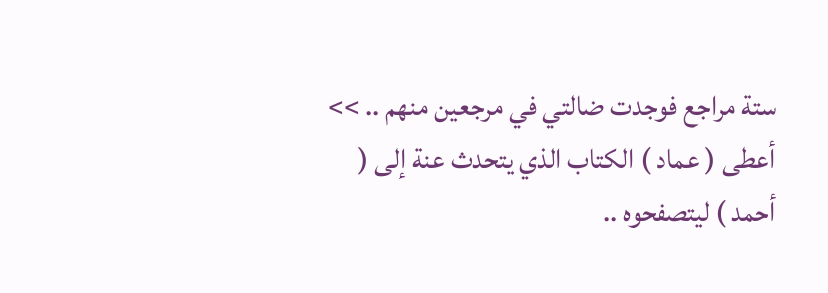ستة مراجع فوجدت ضالتي في مرجعين منهم .. >>
أعطى ( عماد ) الكتاب الذي يتحدث عنة إلى ( أحمد ) ليتصفحوه ..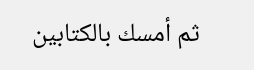ثم أمسك بالكتابين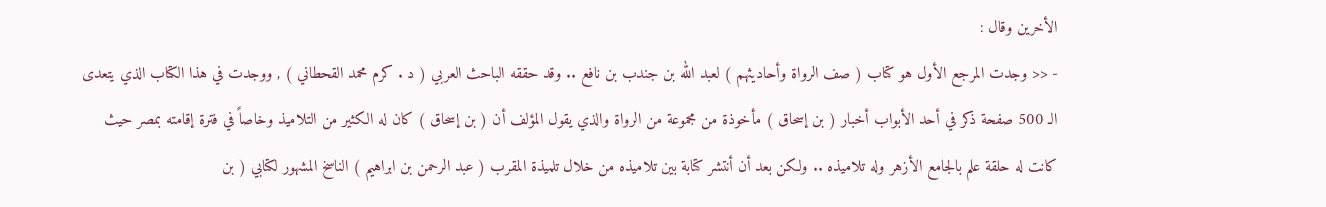الأخرين وقال :
- << وجدت المرجع الأول هو كتاب ( صف الرواة وأحاديثهم ) لعبد الله بن جندب بن نافع .. وقد حققه الباحث العربي ( د . كرم محمد القحطاني ) , ووجدت في هذا الكتاب الذي يتعدى الـ 500 صفحة ذكر في أحد الأبواب أخبار ( بن إسحاق ) مأخوذة من مجموعة من الرواة والذي يقول المؤلف أن ( بن إسحاق ) كان له الكثير من التلاميذ وخاصاً في فترة إقامته بمصر حيث كانت له حلقة علم بالجامع الأزهر وله تلاميذه .. ولكن بعد أن أنتشر كتابة بين تلاميذه من خلال تلميذة المقرب ( عبد الرحمن بن ابراهيم ) الناسخ المشهور لكتابي ( بن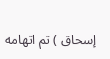إسحاق ) تم اتهامه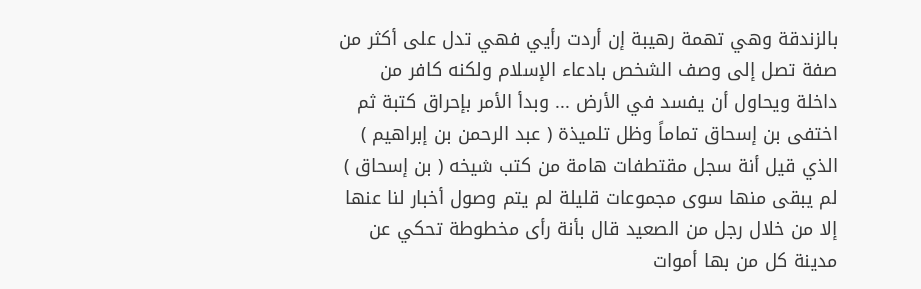بالزندقة وهي تهمة رهيبة إن أردت رأيي فهي تدل على أكثر من صفة تصل إلى وصف الشخص بادعاء الإسلام ولكنه كافر من داخلة ويحاول أن يفسد في الأرض ... وبدأ الأمر بإحراق كتبة ثم اختفى بن إسحاق تماماً وظل تلميذة ( عبد الرحمن بن إبراهيم ) الذي قيل أنة سجل مقتطفات هامة من كتب شيخه ( بن إسحاق ) لم يبقى منها سوى مجموعات قليلة لم يتم وصول أخبار لنا عنها إلا من خلال رجل من الصعيد قال بأنة رأى مخطوطة تحكي عن مدينة كل من بها أموات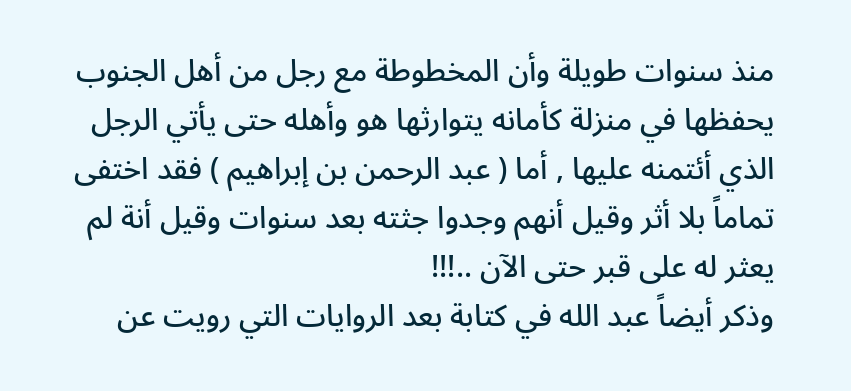منذ سنوات طويلة وأن المخطوطة مع رجل من أهل الجنوب يحفظها في منزلة كأمانه يتوارثها هو وأهله حتى يأتي الرجل الذي أئتمنه عليها , أما ( عبد الرحمن بن إبراهيم ) فقد اختفى تماماً بلا أثر وقيل أنهم وجدوا جثته بعد سنوات وقيل أنة لم يعثر له على قبر حتى الآن ..!!!
وذكر أيضاً عبد الله في كتابة بعد الروايات التي رويت عن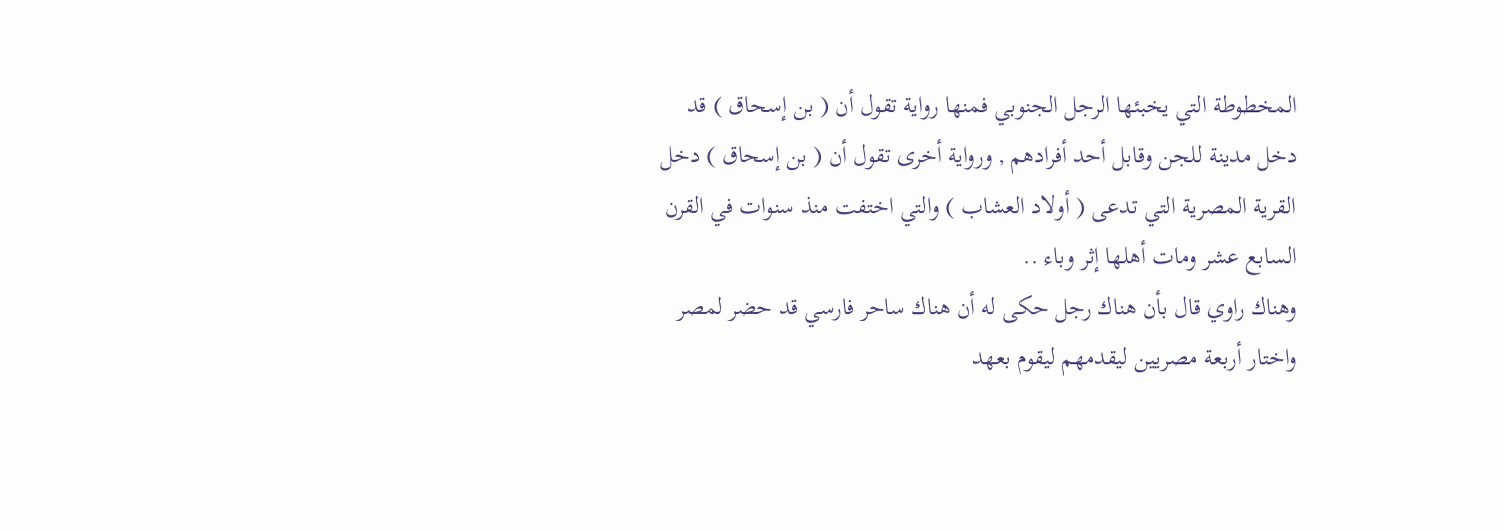المخطوطة التي يخبئها الرجل الجنوبي فمنها رواية تقول أن ( بن إسحاق ) قد دخل مدينة للجن وقابل أحد أفرادهم , ورواية أخرى تقول أن ( بن إسحاق ) دخل القرية المصرية التي تدعى ( أولاد العشاب ) والتي اختفت منذ سنوات في القرن السابع عشر ومات أهلها إثر وباء ..
وهناك راوي قال بأن هناك رجل حكى له أن هناك ساحر فارسي قد حضر لمصر واختار أربعة مصريين ليقدمهم ليقوم بعهد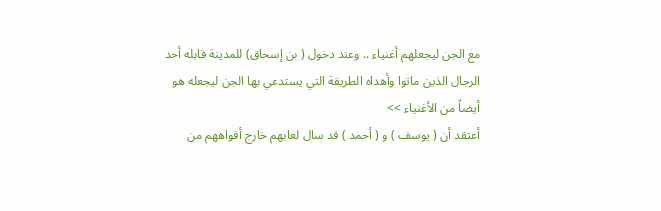مع الجن ليجعلهم أغنياء .. وعند دخول ( بن إسحاق) للمدينة قابله أحد الرجال الذين ماتوا وأهداه الطريقة التي يستدعي بها الجن ليجعله هو أيضاً من الأغنياء >>
أعتقد أن ( يوسف ) و ( أحمد ) قد سال لعابهم خارج أفواههم من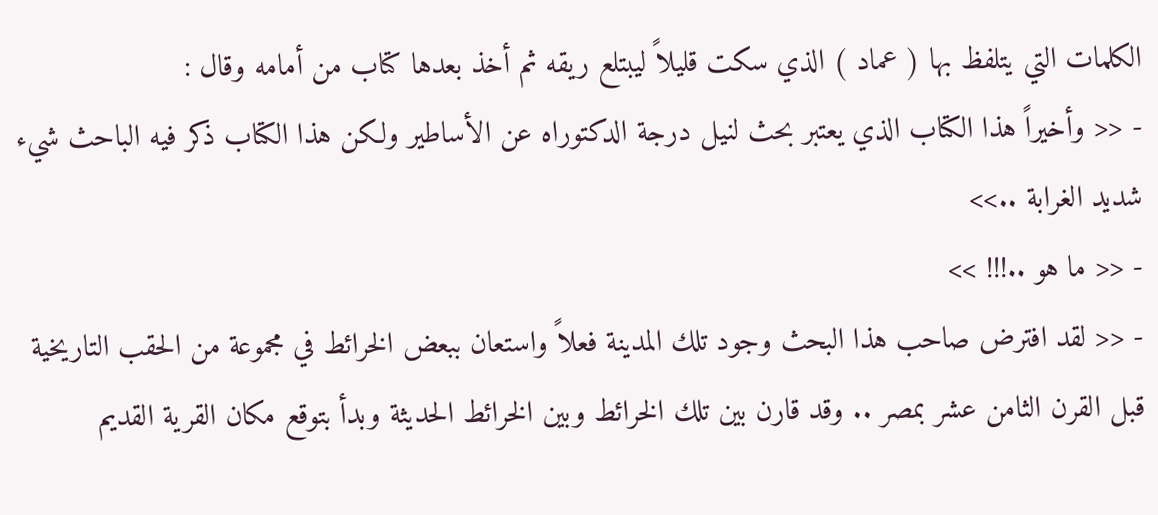الكلمات التي يتلفظ بها ( عماد ) الذي سكت قليلاً ليبتلع ريقه ثم أخذ بعدها كتاب من أمامه وقال :
- << وأخيراً هذا الكتاب الذي يعتبر بحث لنيل درجة الدكتوراه عن الأساطير ولكن هذا الكتاب ذكر فيه الباحث شيء شديد الغرابة ..>>
- << ما هو ..!!! >>
- << لقد افترض صاحب هذا البحث وجود تلك المدينة فعلاً واستعان ببعض الخرائط في مجموعة من الحقب التاريخية قبل القرن الثامن عشر بمصر .. وقد قارن بين تلك الخرائط وبين الخرائط الحديثة وبدأ بتوقع مكان القرية القديم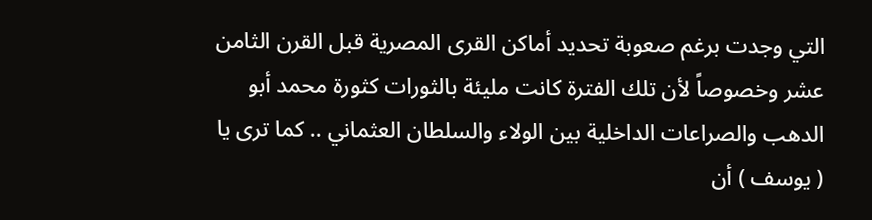التي وجدت برغم صعوبة تحديد أماكن القرى المصرية قبل القرن الثامن عشر وخصوصاً لأن تلك الفترة كانت مليئة بالثورات كثورة محمد أبو الدهب والصراعات الداخلية بين الولاء والسلطان العثماني .. كما ترى يا ( يوسف ) أن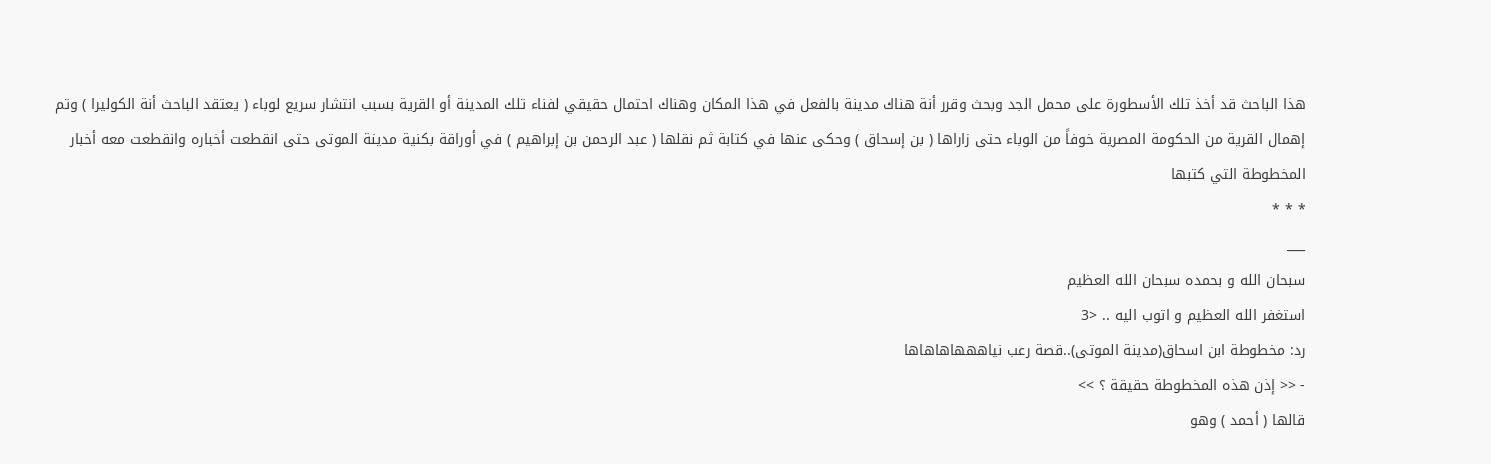هذا الباحث قد أخذ تلك الأسطورة على محمل الجد وبحث وقرر أنة هناك مدينة بالفعل في هذا المكان وهناك احتمال حقيقي لفناء تلك المدينة أو القرية بسبب انتشار سريع لوباء ( يعتقد الباحث أنة الكوليرا ) وتم إهمال القرية من الحكومة المصرية خوفاً من الوباء حتى زاراها ( بن إسحاق ) وحكى عنها في كتابة ثم نقلها ( عبد الرحمن بن إبراهيم ) في أوراقة بكنية مدينة الموتى حتى انقطعت أخباره وانقطعت معه أخبار المخطوطة التي كتبها
* * *
___
سبحان الله و بحمده سبحان الله العظيم
استغفر الله العظيم و اتوب اليه .. <3
رد: مخطوطة ابن اسحاق(مدينة الموتى)..قصة رعب نياهههاهاهاها
- << إذن هذه المخطوطة حقيقة ؟ >>
قالها ( أحمد ) وهو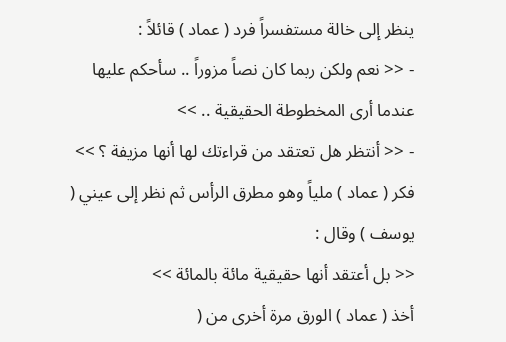ينظر إلى خالة مستفسراً فرد ( عماد ) قائلاً :
- << نعم ولكن ربما كان نصاً مزوراً .. سأحكم عليها عندما أرى المخطوطة الحقيقية .. >>
- << أنتظر هل تعتقد من قراءتك لها أنها مزيفة ؟ >>
فكر ( عماد ) ملياً وهو مطرق الرأس ثم نظر إلى عيني ( يوسف ) وقال :
<< بل أعتقد أنها حقيقية مائة بالمائة >>
أخذ ( عماد ) الورق مرة أخرى من (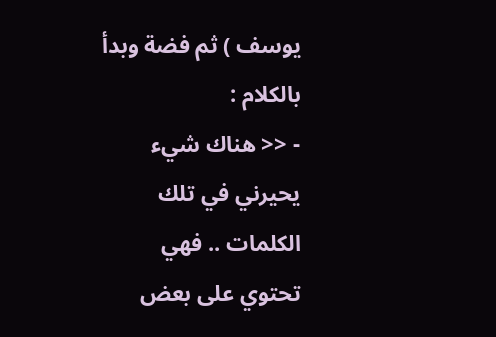يوسف ) ثم فضة وبدأ بالكلام :
- << هناك شيء يحيرني في تلك الكلمات .. فهي تحتوي على بعض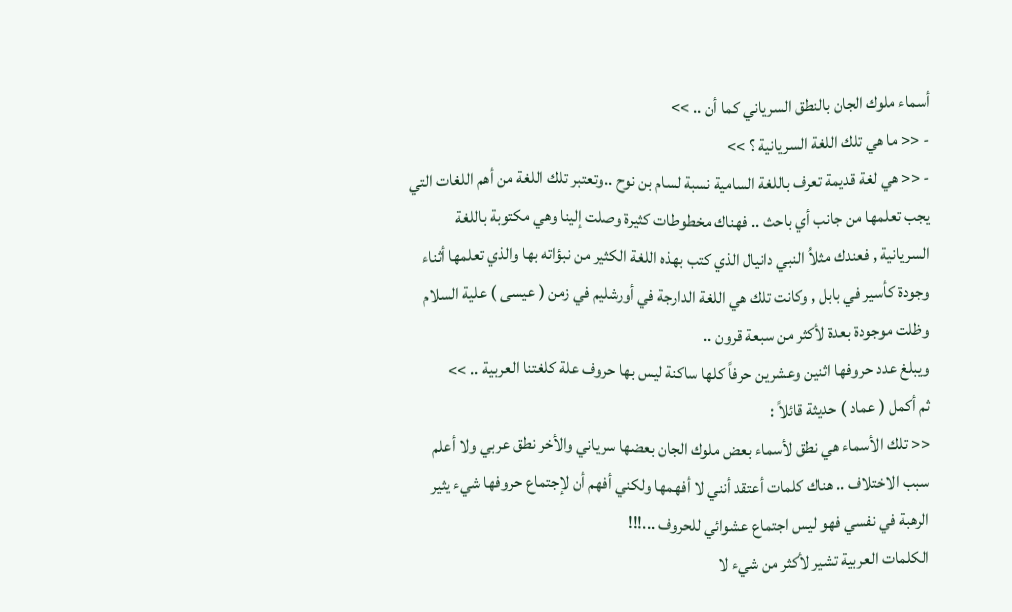أسماء ملوك الجان بالنطق السرياني كما أن .. >>
- << ما هي تلك اللغة السريانية ؟ >>
- << هي لغة قديمة تعرف باللغة السامية نسبة لسام بن نوح ..وتعتبر تلك اللغة من أهم اللغات التي يجب تعلمها من جانب أي باحث .. فهناك مخطوطات كثيرة وصلت إلينا وهي مكتوبة باللغة السريانية , فعندك مثلاُ النبي دانيال الذي كتب بهذه اللغة الكثير من نبؤاته بها والذي تعلمها أثناء وجودة كأسير في بابل , وكانت تلك هي اللغة الدارجة في أورشليم في زمن ( عيسى ) علية السلام وظلت موجودة بعدة لأكثر من سبعة قرون ..
ويبلغ عدد حروفها اثنين وعشرين حرفاً كلها ساكنة ليس بها حروف علة كلغتنا العربية .. >>
ثم أكمل ( عماد ) حديثة قائلاً :
<< تلك الأسماء هي نطق لأسماء بعض ملوك الجان بعضها سرياني والأخر نطق عربي ولا أعلم سبب الاختلاف .. هناك كلمات أعتقد أنني لا أفهمها ولكني أفهم أن لإجتماع حروفها شيء يثير الرهبة في نفسي فهو ليس اجتماع عشوائي للحروف ...!!!
الكلمات العربية تشير لأكثر من شيء لا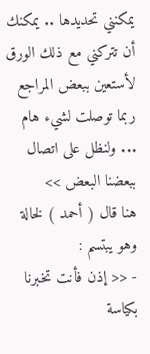يمكنني تحديدها .. يمكنك أن تتركني مع ذلك الورق لأستعين ببعض المراجع ربما توصلت لشيء هام ... ولنظل على اتصال ببعضنا البعض >>
هنا قال ( أحمد ) لخالة وهو يبتسم :
- << إذن فأنت تخبرنا بكياسة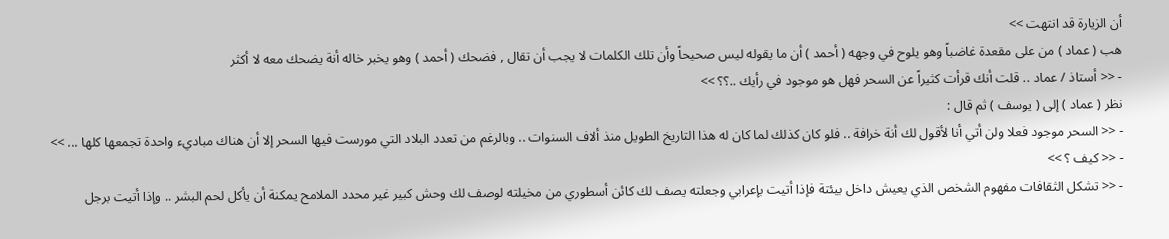أن الزيارة قد انتهت >>
هب ( عماد ) من على مقعدة غاضباً وهو يلوح في وجهه ( أحمد ) أن ما يقوله ليس صحيحاً وأن تلك الكلمات لا يجب أن تقال , فضحك ( أحمد ) وهو يخبر خاله أنة يضحك معه لا أكثر
- << أستاذ / عماد .. قلت أنك قرأت كثيراً عن السحر فهل هو موجود في رأيك ..؟؟ >>
نظر ( عماد ) إلى ( يوسف ) ثم قال :
- << السحر موجود فعلا ولن أتي أنا لأقول لك أنة خرافة .. فلو كان كذلك لما كان له هذا التاريخ الطويل منذ ألاف السنوات .. وبالرغم من تعدد البلاد التي مورست فيها السحر إلا أن هناك مباديء واحدة تجمعها كلها ... >>
- << كيف ؟ >>
- << تشكل الثقافات مفهوم الشخص الذي يعيش داخل بيئتة فإذا أتيت بإعرابي وجعلته يصف لك كائن أسطوري من مخيلته لوصف لك وحش كبير غير محدد الملامح يمكنة أن يأكل لحم البشر .. وإذا أتيت برجل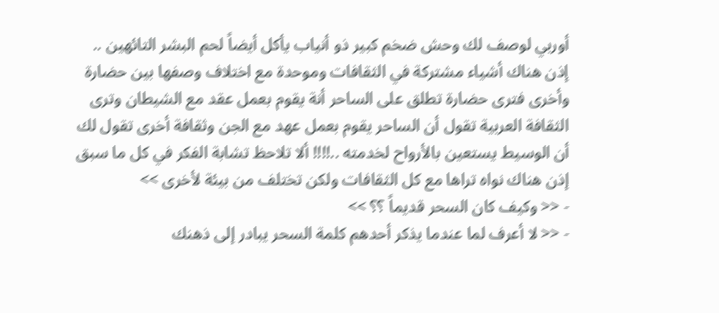أوربي لوصف لك وحش ضخم كبير ذو أنياب يأكل أيضاً لحم البشر التائهين .. إذن هناك أشياء مشتركة في الثقافات وموحدة مع اختلاف وصفها بين حضارة وأخرى فترى حضارة تطلق على الساحر أنة يقوم بعمل عقد مع الشيطان وترى الثقافة العربية تقول أن الساحر يقوم بعمل عهد مع الجن وثقافة أخرى تقول لك أن الوسيط يستعين بالأرواح لخدمته ..!!!! ألا تلاحظ تشابة الفكر في كل ما سبق إذن هناك نواه تراها مع كل الثقافات ولكن تختلف من بيئة لأخرى >>
- << وكيف كان السحر قديماً ؟؟ >>
- << لا أعرف لما عندما يذكر أحدهم كلمة السحر يبادر إلى ذهنك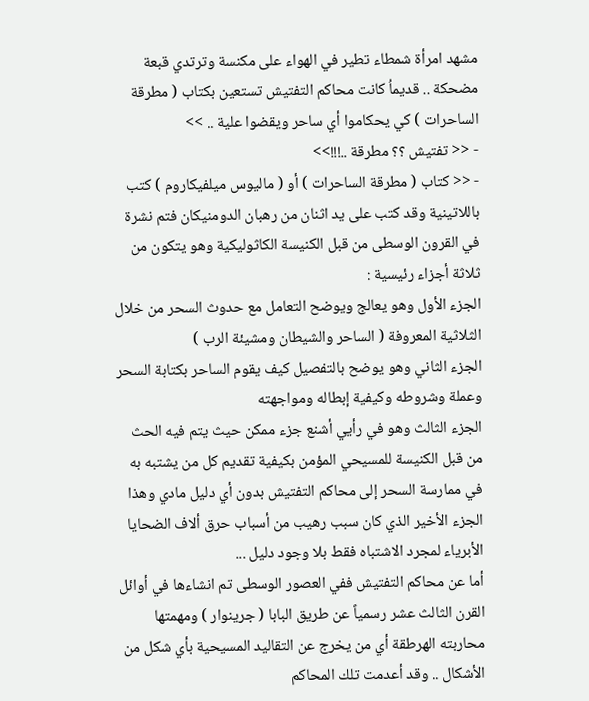مشهد امرأة شمطاء تطير في الهواء على مكنسة وترتدي قبعة مضحكة .. قديماُ كانت محاكم التفتيش تستعين بكتاب ( مطرقة الساحرات ) كي يحكاموا أي ساحر ويقضوا علية .. >>
- << تفتيش ؟؟ مطرقة ..!!!>>
- << كتاب ( مطرقة الساحرات ) أو ( ماليوس ميلفيكاروم ) كتب باللاتينية وقد كتب على يد اثنان من رهبان الدومنيكان فتم نشرة في القرون الوسطى من قبل الكنيسة الكاثوليكية وهو يتكون من ثلاثة أجزاء رئيسية :
الجزء الأول وهو يعالج ويوضح التعامل مع حدوث السحر من خلال الثلاثية المعروفة ( الساحر والشيطان ومشيئة الرب )
الجزء الثاني وهو يوضح بالتفصيل كيف يقوم الساحر بكتابة السحر وعملة وشروطه وكيفية إبطاله ومواجهته
الجزء الثالث وهو في رأيي أشنع جزء ممكن حيث يتم فيه الحث من قبل الكنيسة للمسيحي المؤمن بكيفية تقديم كل من يشتبه به في ممارسة السحر إلى محاكم التفتيش بدون أي دليل مادي وهذا الجزء الأخير الذي كان سبب رهيب من أسباب حرق ألاف الضحايا الأبرياء لمجرد الاشتباه فقط بلا وجود دليل ...
أما عن محاكم التفتيش ففي العصور الوسطى تم انشاءها في أوائل القرن الثالث عشر رسمياً عن طريق البابا ( جرينوار ) ومهمتها محاربته الهرطقة أي من يخرج عن التقاليد المسيحية بأي شكل من الأشكال .. وقد أعدمت تلك المحاكم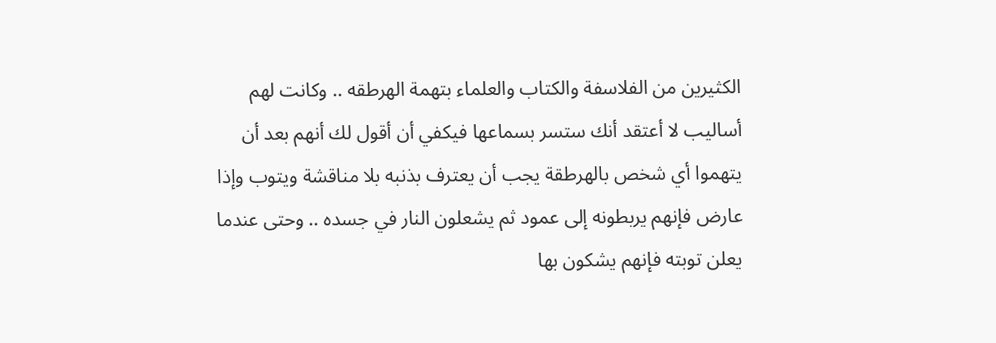الكثيرين من الفلاسفة والكتاب والعلماء بتهمة الهرطقه .. وكانت لهم أساليب لا أعتقد أنك ستسر بسماعها فيكفي أن أقول لك أنهم بعد أن يتهموا أي شخص بالهرطقة يجب أن يعترف بذنبه بلا مناقشة ويتوب وإذا عارض فإنهم يربطونه إلى عمود ثم يشعلون النار في جسده .. وحتى عندما يعلن توبته فإنهم يشكون بها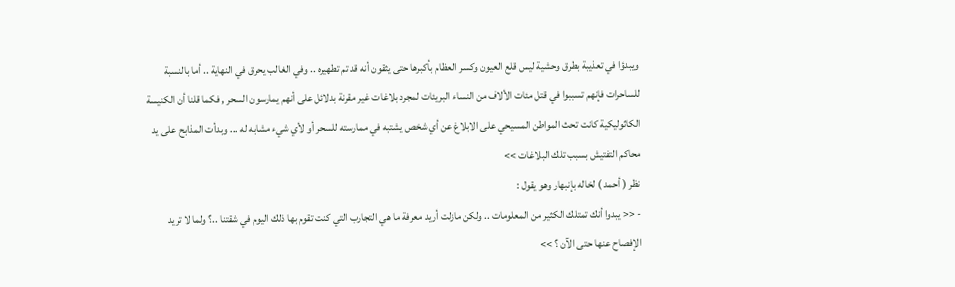ويبدؤا في تعذيبة بطرق وحشية ليس قلع العيون وكسر العظام بأكبرها حتى يثقون أنه قد تم تطهيره .. وفي الغالب يحرق في النهاية .. أما بالنسبة للساحرات فإنهم تسببوا في قتل مئات الألاف من النساء البريئات لمجرد بلاغات غير مقرنة بدلائل على أنهم يمارسون السحر , فكما قلنا أن الكنيسة الكاثوليكية كانت تحث المواطن المسيحي على الابلاغ عن أي شخص يشتبه في ممارسته للسحر أو لأي شيء مشابه له ... وبدأت المذابح على يد محاكم التفتيش بسبب تلك البلاغات >>
نظر ( أحمد ) لخاله بإنبهار وهو يقول :
- << يبدوا أنك تمتلك الكثير من المعلومات .. ولكن مازلت أريد معرفة ما هي التجارب التي كنت تقوم بها ذلك اليوم في شقتنا ..؟ ولما لا تريد الإفصاح عنها حتى الآن ؟ >>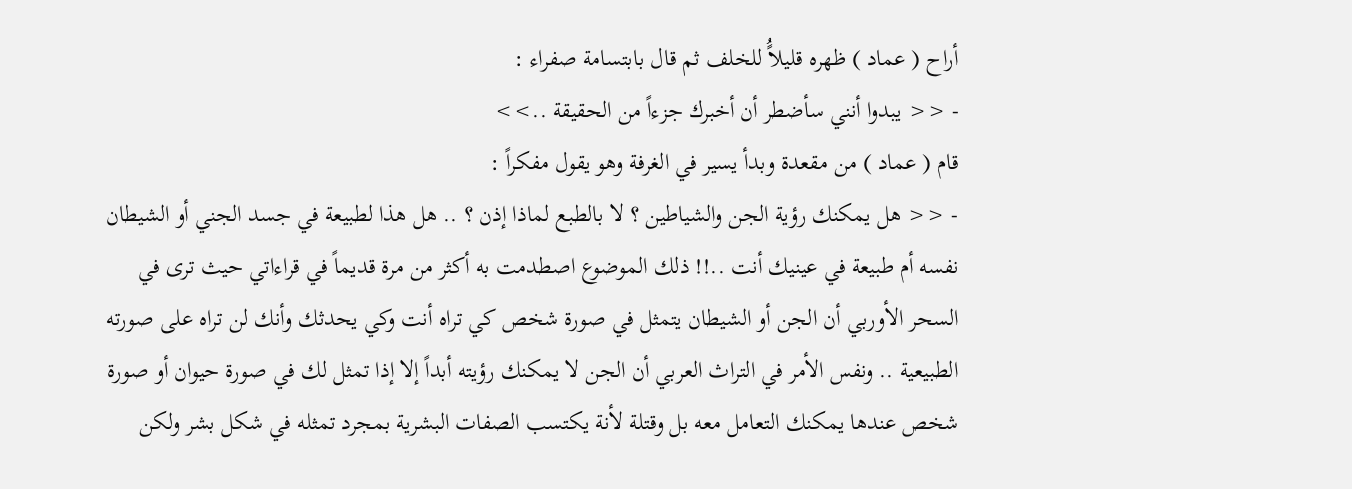أراح ( عماد ) ظهره قليلاًُ للخلف ثم قال بابتسامة صفراء :
- << يبدوا أنني سأضطر أن أخبرك جزءاً من الحقيقة ..>>
قام ( عماد ) من مقعدة وبدأ يسير في الغرفة وهو يقول مفكراً :
- << هل يمكنك رؤية الجن والشياطين ؟ لا بالطبع لماذا إذن ؟ .. هل هذا لطبيعة في جسد الجني أو الشيطان نفسه أم طبيعة في عينيك أنت ..!! ذلك الموضوع اصطدمت به أكثر من مرة قديماً في قراءاتي حيث ترى في السحر الأوربي أن الجن أو الشيطان يتمثل في صورة شخص كي تراه أنت وكي يحدثك وأنك لن تراه على صورته الطبيعية .. ونفس الأمر في التراث العربي أن الجن لا يمكنك رؤيته أبداً إلا إذا تمثل لك في صورة حيوان أو صورة شخص عندها يمكنك التعامل معه بل وقتلة لأنة يكتسب الصفات البشرية بمجرد تمثله في شكل بشر ولكن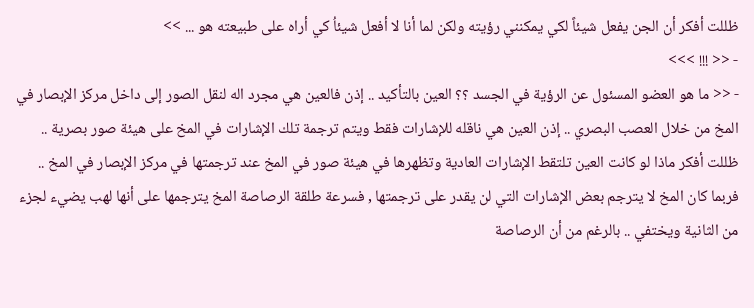ظللت أفكر أن الجن يفعل شيئاً لكي يمكنني رؤيته ولكن لما أنا لا أفعل شيئاُ كي أراه على طبيعته هو ... >>
- << !!! >>>
- << ما هو العضو المسئول عن الرؤية في الجسد ؟؟ العين بالتأكيد .. إذن فالعين هي مجرد اله لنقل الصور إلى داخل مركز الإبصار في المخ من خلال العصب البصري .. إذن العين هي ناقله للإشارات فقط ويتم ترجمة تلك الإشارات في المخ على هيئة صور بصرية .. ظللت أفكر ماذا لو كانت العين تلتقط الإشارات العادية وتظهرها في هيئة صور في المخ عند ترجمتها في مركز الإبصار في المخ .. فربما كان المخ لا يترجم بعض الإشارات التي لن يقدر على ترجمتها , فسرعة طلقة الرصاصة المخ يترجمها على أنها لهب يضيء لجزء من الثانية ويختفي .. بالرغم من أن الرصاصة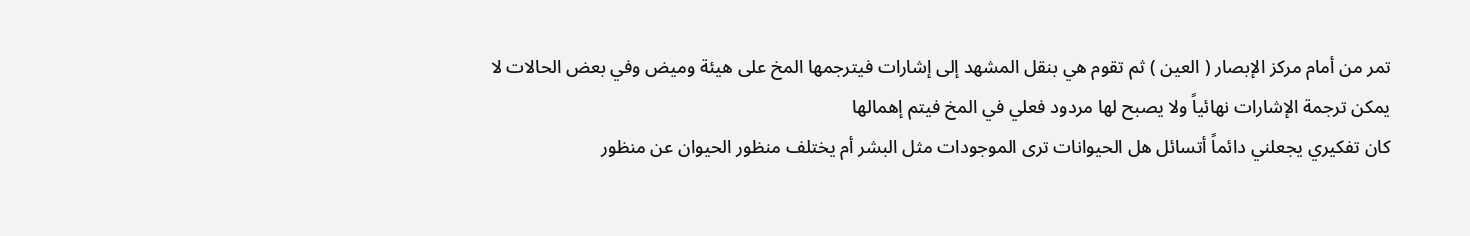تمر من أمام مركز الإبصار ( العين ) ثم تقوم هي بنقل المشهد إلى إشارات فيترجمها المخ على هيئة وميض وفي بعض الحالات لا يمكن ترجمة الإشارات نهائياً ولا يصبح لها مردود فعلي في المخ فيتم إهمالها
كان تفكيري يجعلني دائماً أتسائل هل الحيوانات ترى الموجودات مثل البشر أم يختلف منظور الحيوان عن منظور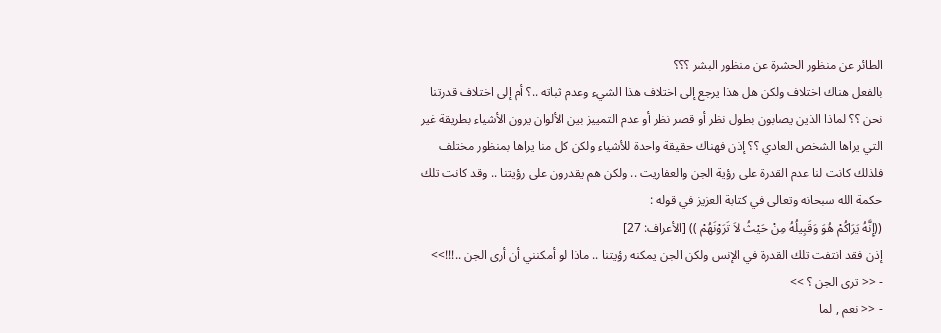الطائر عن منظور الحشرة عن منظور البشر ؟؟؟
بالفعل هناك اختلاف ولكن هل هذا يرجع إلى اختلاف هذا الشيء وعدم ثباته ..؟ أم إلى اختلاف قدرتنا نحن ؟؟ لماذا الذين يصابون بطول نظر أو قصر نظر أو عدم التمييز بين الألوان يرون الأشياء بطريقة غير التي يراها الشخص العادي ؟؟ إذن فهناك حقيقة واحدة للأشياء ولكن كل منا يراها بمنظور مختلف فلذلك كانت لنا عدم القدرة على رؤية الجن والعفاريت .. ولكن هم يقدرون على رؤيتنا .. وقد كانت تلك حكمة الله سبحانه وتعالى في كتابة العزيز في قوله :
((إِنَّهُ يَرَاكُمْ هُوَ وَقَبِيلُهُ مِنْ حَيْثُ لاَ تَرَوْنَهُمْ )) [الأعراف: 27]
إذن فقد انتفت تلك القدرة في الإنس ولكن الجن يمكنه رؤيتنا .. ماذا لو أمكنني أن أرى الجن ..!!!>>
- << ترى الجن ؟ >>
- << نعم , لما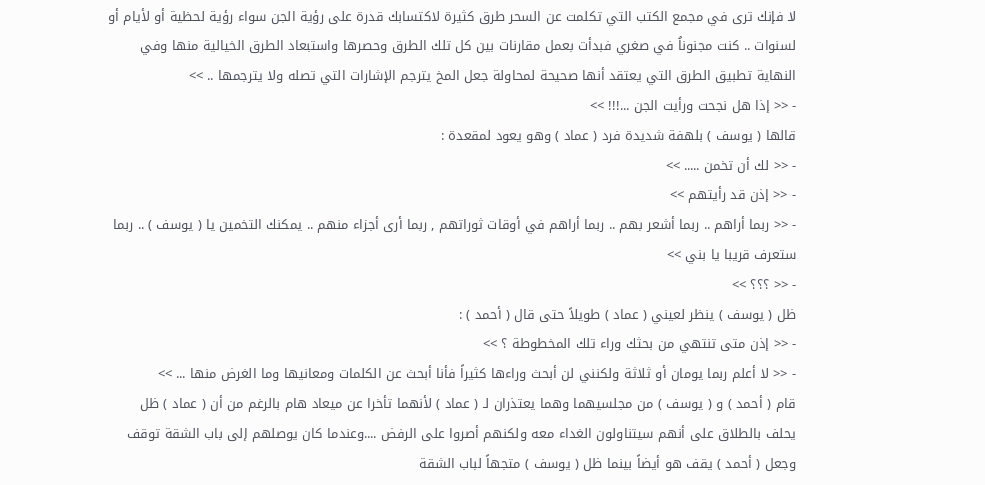لا فإنك ترى في مجمع الكتب التي تكلمت عن السحر طرق كثيرة لاكتسابك قدرة على رؤية الجن سواء رؤية لحظية أو لأيام أو لسنوات .. كنت مجنوناُ في صغري فبدأت بعمل مقارنات بين كل تلك الطرق وحصرها واستبعاد الطرق الخيالية منها وفي النهاية تطبيق الطرق التي يعتقد أنها صحيحة لمحاولة جعل المخ يترجم الإشارات التي تصله ولا يترجمها .. >>
- << إذا هل نجحت ورأيت الجن ...!!! >>
قالها ( يوسف ) بلهفة شديدة فرد ( عماد ) وهو يعود لمقعدة :
- << لك أن تخمن ..... >>
- << إذن قد رأيتهم >>
- << ربما أراهم .. ربما أشعر بهم .. ربما أراهم في أوقات ثوراتهم , ربما أرى أجزاء منهم .. يمكنك التخمين يا ( يوسف ) .. ربما ستعرف قريبا يا بني >>
- << ؟؟؟ >>
ظل ( يوسف ) ينظر لعيني ( عماد ) طويلاً حتى قال ( أحمد ) :
- << إذن متى تنتهي من بحثك وراء تلك المخطوطة ؟ >>
- << لا أعلم ربما يومان أو ثلاثة ولكنني لن أبحث وراءها كثيراً فأنا أبحث عن الكلمات ومعانيها وما الغرض منها ... >>
قام ( أحمد ) و ( يوسف ) من مجلسيهما وهما يعتذران لـ ( عماد ) لأنهما تأخرا عن ميعاد هام بالرغم من أن ( عماد ) ظل يحلف بالطلاق على أنهم سيتناولون الغداء معه ولكنهم أصروا على الرفض ....وعندما كان يوصلهم إلى باب الشقة توقف وجعل ( أحمد ) يقف هو أيضاً بينما ظل ( يوسف ) متجهاً لباب الشقة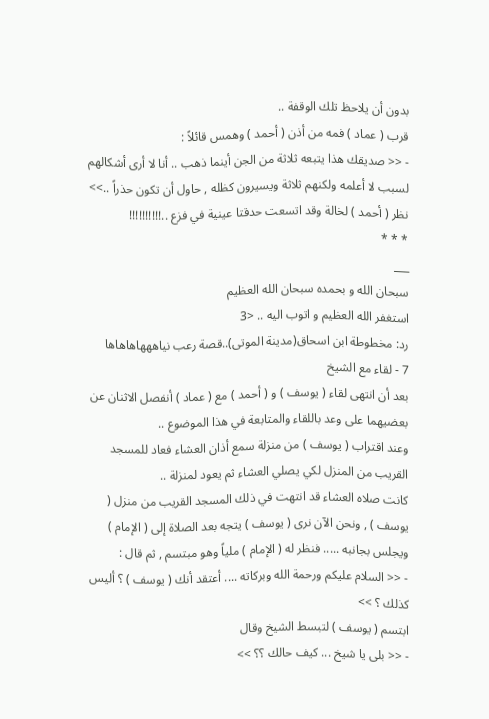بدون أن يلاحظ تلك الوقفة ..
قرب ( عماد ) فمه من أذن ( أحمد ) وهمس قائلاً :
- << صديقك هذا يتبعه ثلاثة من الجن أينما ذهب .. أنا لا أرى أشكالهم لسبب لا أعلمه ولكنهم ثلاثة ويسيرون كظله , حاول أن تكون حذراً ..>>
نظر ( أحمد ) لخالة وقد اتسعت حدقتا عينية في فزع ..!!!!!!!!!!
* * *
___
سبحان الله و بحمده سبحان الله العظيم
استغفر الله العظيم و اتوب اليه .. <3
رد: مخطوطة ابن اسحاق(مدينة الموتى)..قصة رعب نياهههاهاهاها
7 - لقاء مع الشيخ
بعد أن انتهى لقاء ( يوسف ) و ( أحمد ) مع ( عماد ) أنفصل الاثنان عن بعضيهما على وعد باللقاء والمتابعة في هذا الموضوع ..
وعند اقتراب ( يوسف ) من منزلة سمع أذان العشاء فعاد للمسجد القريب من المنزل لكي يصلي العشاء ثم يعود لمنزلة ..
كانت صلاه العشاء قد انتهت في ذلك المسجد القريب من منزل ( يوسف ) , ونحن الآن نرى ( يوسف ) يتجه بعد الصلاة إلى ( الإمام ) ويجلس بجانبه ..... فنظر له ( الإمام ) ملياً وهو مبتسم , ثم قال :
- << السلام عليكم ورحمة الله وبركاته .... أعتقد أنك ( يوسف ) ؟ أليس كذلك ؟ >>
ابتسم ( يوسف ) لتبسط الشيخ وقال
- << بلى يا شيخ ... كيف حالك ؟؟ >>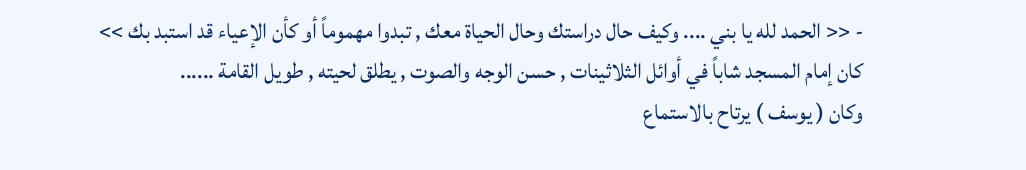- << الحمد لله يا بني .... وكيف حال دراستك وحال الحياة معك , تبدوا مهموماً أو كأن الإعياء قد استبد بك >>
كان إمام المسجد شاباً في أوائل الثلاثينات , حسن الوجه والصوت , يطلق لحيته , طويل القامة ......
وكان ( يوسف ) يرتاح بالاستماع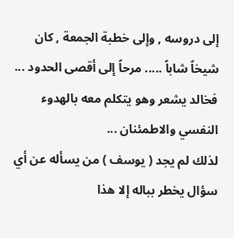إلى دروسه , وإلى خطبة الجمعة , كان شيخاً شاباً ..... مرحاً إلى أقصى الحدود ... فخالد يشعر وهو يتكلم معه بالهدوء النفسي والاطمئنان ...
لذلك لم يجد ( يوسف ) من يسأله عن أي سؤال يخطر بباله إلا هذا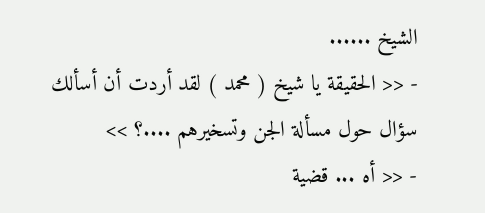الشيخ ......
- << الحقيقة يا شيخ ( محمد ) لقد أردت أن أسألك سؤال حول مسألة الجن وتسخيرهم ....؟ >>
- << أه ... قضية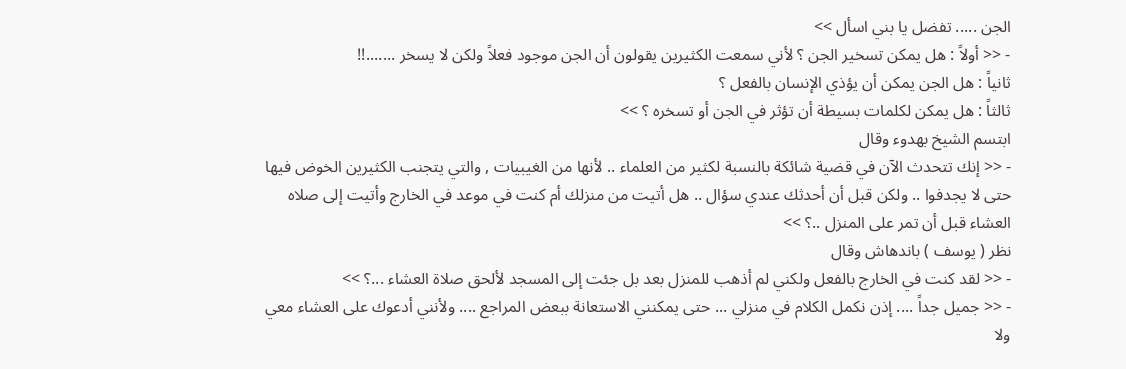الجن ..... تفضل يا بني اسأل >>
- << أولاً : هل يمكن تسخير الجن ؟ لأني سمعت الكثيرين يقولون أن الجن موجود فعلاً ولكن لا يسخر .......!!
ثانياً : هل الجن يمكن أن يؤذي الإنسان بالفعل ؟
ثالثاً : هل يمكن لكلمات بسيطة أن تؤثر في الجن أو تسخره ؟ >>
ابتسم الشيخ بهدوء وقال
- << إنك تتحدث الآن في قضية شائكة بالنسبة لكثير من العلماء .. لأنها من الغيبيات , والتي يتجنب الكثيرين الخوض فيها حتى لا يجدفوا .. ولكن قبل أن أحدثك عندي سؤال .. هل أتيت من منزلك أم كنت في موعد في الخارج وأتيت إلى صلاه العشاء قبل أن تمر على المنزل ..؟ >>
نظر ( يوسف ) باندهاش وقال
- << لقد كنت في الخارج بالفعل ولكني لم أذهب للمنزل بعد بل جئت إلى المسجد لألحق صلاة العشاء ...؟ >>
- << جميل جداً .... إذن نكمل الكلام في منزلي ... حتى يمكنني الاستعانة ببعض المراجع .... ولأنني أدعوك على العشاء معي ولا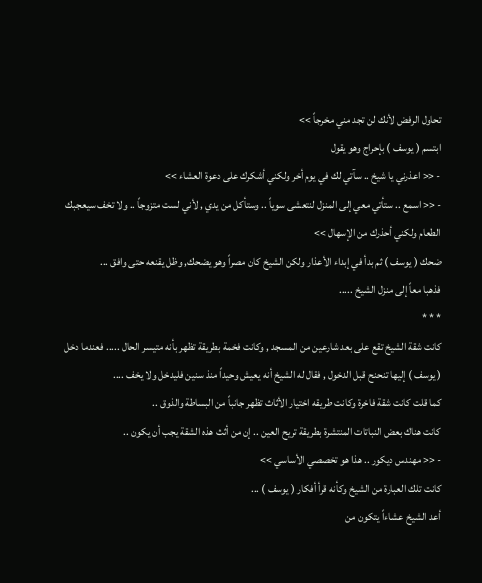تحاول الرفض لأنك لن تجد مني مخرجاً >>
ابتسم ( يوسف ) بإحراج وهو يقول
- << اعذرني يا شيخ .. سآتي لك في يوم أخر ولكني أشكرك على دعوة العشاء >>
- << اسمع .. ستأتي معي إلى المنزل لنتعشى سوياً .. وستأكل من يدي , لأني لست متزوجاً .. ولا تخف سيعجبك الطعام ولكني أحذرك من الإسهال >>
ضحك ( يوسف ) ثم بدأ في إبداء الأعذار ولكن الشيخ كان مصراً وهو يضحك, وظل يقنعه حتى وافق ...
فذهبا معاً إلى منزل الشيخ .....
* * *
كانت شقة الشيخ تقع على بعد شارعين من المسجد , وكانت فخمة بطريقة تظهر بأنه متيسر الحال ..... فعندما دخل ( يوسف ) إليها تنحنح قبل الدخول , فقال له الشيخ أنه يعيش وحيداً منذ سنين فليدخل ولا يخف ....
كما قلت كانت شقة فاخرة وكانت طريقه اختيار الأثاث تظهر جانباً من البساطة والذوق ..
كانت هناك بعض النباتات المنتشرة بطريقة تريح العين .. إن من أثث هذه الشقة يجب أن يكون ..
- << مهندس ديكور .. هذا هو تخصصي الأساسي >>
كانت تلك العبارة من الشيخ وكأنه قرأ أفكار ( يوسف ) ...
أعد الشيخ عشاءاً يتكون من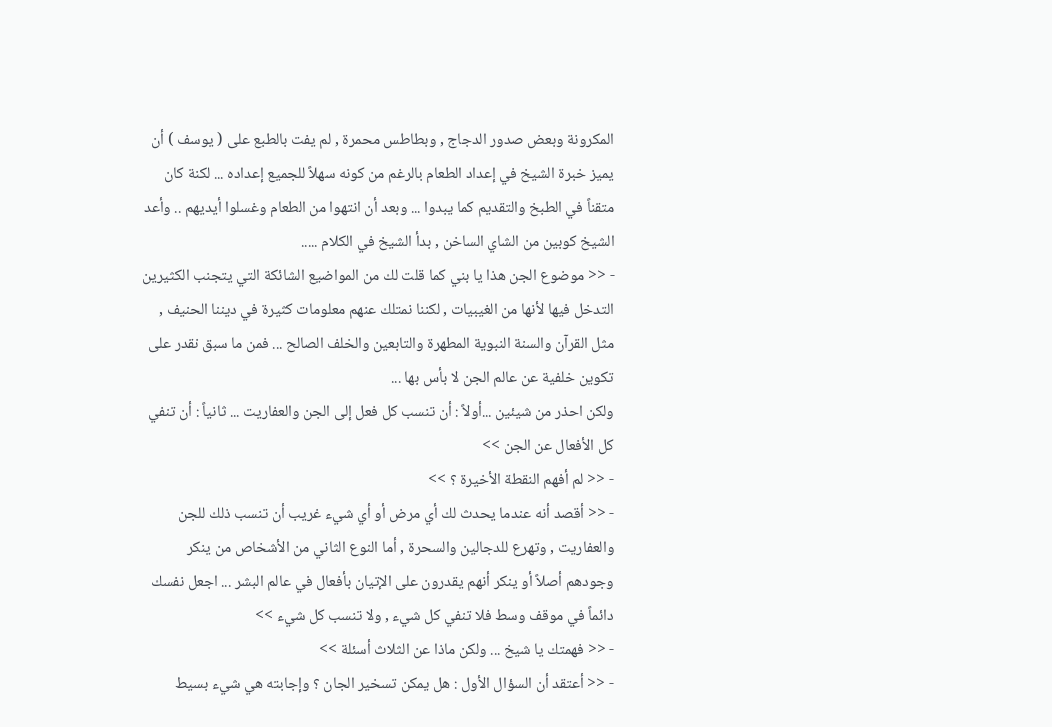المكرونة وبعض صدور الدجاج , وبطاطس محمرة , لم يفت بالطبع على ( يوسف ) أن يميز خبرة الشيخ في إعداد الطعام بالرغم من كونه سهلاً للجميع إعداده ... لكنة كان متقناً في الطبخ والتقديم كما يبدوا ... وبعد أن انتهوا من الطعام وغسلوا أيديهم .. وأعد الشيخ كوبين من الشاي الساخن , بدأ الشيخ في الكلام .....
- << موضوع الجن هذا يا بني كما قلت لك من المواضيع الشائكة التي يتجنب الكثيرين التدخل فيها لأنها من الغيبيات , لكننا نمتلك عنهم معلومات كثيرة في ديننا الحنيف , مثل القرآن والسنة النبوية المطهرة والتابعين والخلف الصالح ... فمن ما سبق نقدر على تكوين خلفية عن عالم الجن لا بأس بها ...
ولكن احذر من شيئين ...أولاً : أن تنسب كل فعل إلى الجن والعفاريت ... ثانياً : أن تنفي كل الأفعال عن الجن >>
- << لم أفهم النقطة الأخيرة ؟ >>
- << أقصد أنه عندما يحدث لك أي مرض أو أي شيء غريب أن تنسب ذلك للجن والعفاريت , وتهرع للدجالين والسحرة , أما النوع الثاني من الأشخاص من ينكر وجودهم أصلاً أو ينكر أنهم يقدرون على الإتيان بأفعال في عالم البشر ... اجعل نفسك دائماً في موقف وسط فلا تنفي كل شيء , ولا تنسب كل شيء >>
- << فهمتك يا شيخ ... ولكن ماذا عن الثلاث أسئلة >>
- << أعتقد أن السؤال الأول : هل يمكن تسخير الجان ؟ وإجابته هي شيء بسيط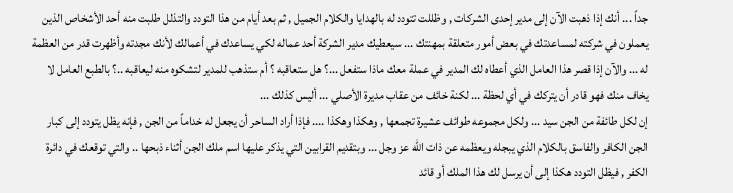جداً ... أنك إذا ذهبت الآن إلى مدير إحدى الشركات , وظللت تتودد له بالهدايا والكلام الجميل , ثم بعد أيام من هذا التودد والتذلل طلبت منه أحد الأشخاص الذين يعملون في شركته لمساعدتك في بعض أمور متعلقة بمهنتك ... سيعطيك مدير الشركة أحد عماله لكي يساعدك في أعمالك لأنك مجدته وأظهرت قدر من العظمة له ... والآن إذا قصر هذا العامل الذي أعطاه لك المدير في عملة معك ماذا ستفعل ...؟ هل ستعاقبه ؟ أم ستذهب للمدير لتشكوه منه ليعاقبه ..؟ بالطبع العامل لا يخاف منك فهو قادر أن يتركك في أي لحظة ... لكنة خائف من عقاب مديرة الأصلي ... أليس كذلك ...
إن لكل طائفة من الجن سيد ... ولكل مجموعه طوائف عشيرة تجمعها , وهكذا وهكذا .... فإذا أراد الساحر أن يجعل له خداماً من الجن , فإنه يظل يتودد إلى كبار الجن الكافر والفاسق بالكلام الذي يبجله ويعظمه عن ذات الله عز وجل ... وبتقديم القرابين التي يذكر عليها اسم ملك الجن أثناء ذبحها .. والتي توقعك في دائرة الكفر , فيظل التودد هكذا إلى أن يرسل لك هذا الملك أو قائد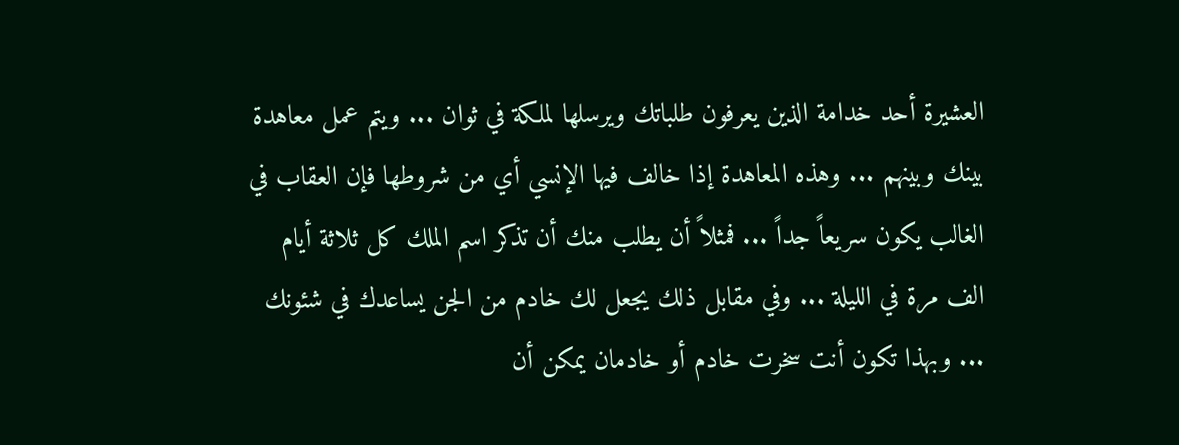العشيرة أحد خدامة الذين يعرفون طلباتك ويرسلها لملكة في ثوان ... ويتم عمل معاهدة بينك وبينهم ... وهذه المعاهدة إذا خالف فيها الإنسي أي من شروطها فإن العقاب في الغالب يكون سريعاً جداً ... فمثلاً أن يطلب منك أن تذكر اسم الملك كل ثلاثة أيام الف مرة في الليلة ... وفي مقابل ذلك يجعل لك خادم من الجن يساعدك في شئونك ... وبهذا تكون أنت سخرت خادم أو خادمان يمكن أن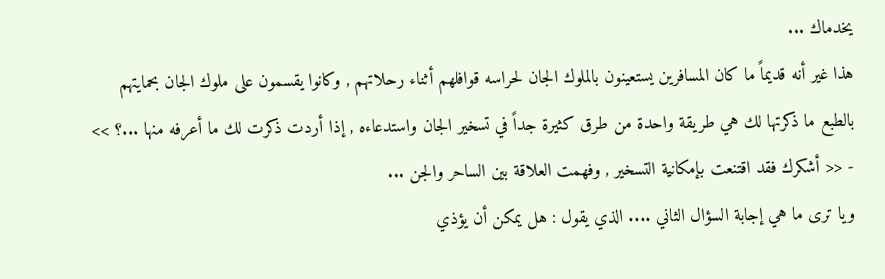يخدماك ...
هذا غير أنه قديماً ما كان المسافرين يستعينون بالملوك الجان لحراسه قوافلهم أثناء رحلاتهم , وكانوا يقسمون على ملوك الجان بحمايتهم
بالطبع ما ذكرتها لك هي طريقة واحدة من طرق كثيرة جداً في تسخير الجان واستدعاءه , إذا أردت ذكرت لك ما أعرفه منها ...؟ >>
- << أشكرك فقد اقتنعت بإمكانية التسخير , وفهمت العلاقة بين الساحر والجن ...
ويا ترى ما هي إجابة السؤال الثاني .... الذي يقول : هل يمكن أن يؤذي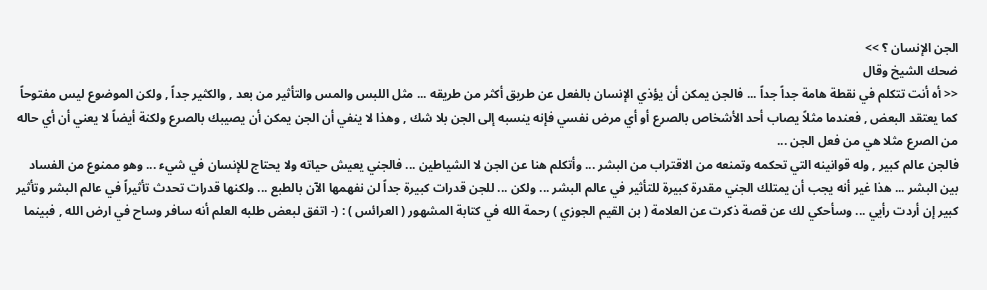الجن الإنسان ؟ >>
ضحك الشيخ وقال
<< أه أنت تتكلم في نقطة هامة جداً جداً ... فالجن يمكن أن يؤذي الإنسان بالفعل عن طريق أكثر من طريقه ... مثل اللبس والمس والتأثير من بعد , والكثير جداً , ولكن الموضوع ليس مفتوحاً كما يعتقد البعض , فعندما مثلاً يصاب أحد الأشخاص بالصرع أو أي مرض نفسي فإنه ينسبه إلى الجن بلا شك , وهذا لا ينفي أن الجن يمكن أن يصيبك بالصرع ولكنة أيضاً لا يعني أن أي حاله من الصرع مثلا هي من فعل الجن ...
فالجن عالم كبير , وله قوانينه التي تحكمه وتمنعه من الاقتراب من البشر ... وأتكلم هنا عن الجن لا الشياطين ... فالجني يعيش حياته ولا يحتاج للإنسان في شيء ... وهو ممنوع من الفساد بين البشر ... هذا غير أنه يجب أن يمتلك الجني مقدرة كبيرة للتأثير في عالم البشر ... ولكن ... للجن قدرات كبيرة جداً لن نفهمها الآن بالطبع ... ولكنها قدرات تحدث تأثيراً في عالم البشر وتأثير كبير إن أردت رأيي ... وسأحكي لك عن قصة ذكرت عن العلامة ( بن القيم الجوزي ) رحمة الله في كتابة المشهور ( العرائس ) : (- اتفق لبعض طلبه العلم أنه سافر وساح في ارض الله , فبينما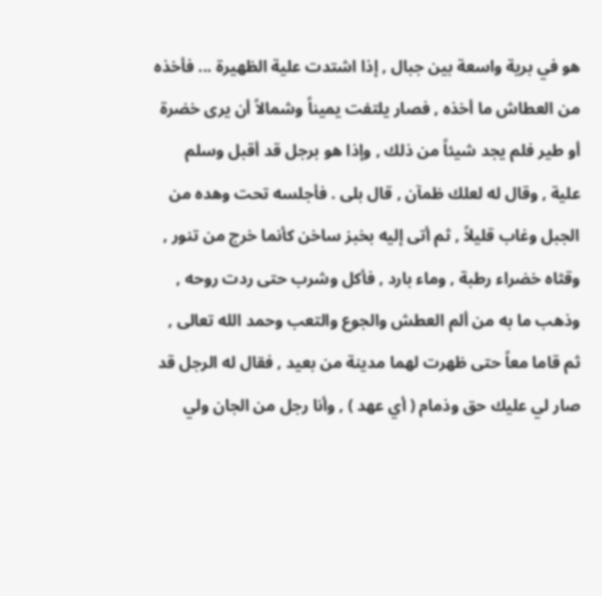هو في برية واسعة بين جبال , إذا اشتدت علية الظهيرة ... فأخذه من العطاش ما أخذه , فصار يلتفت يميناً وشمالاً أن يرى خضرة أو طير فلم يجد شيئاً من ذلك , وإذا هو برجل قد أقبل وسلم علية , وقال له لعلك ظمآن , قال بلى . فأجلسه تحت وهده من الجبل وغاب قليلاً , ثم أتى إليه بخبز ساخن كأنما خرج من تنور , وقثاه خضراء رطبة , وماء بارد , فأكل وشرب حتى ردت روحه , وذهب ما به من ألم العطش والجوع والتعب وحمد الله تعالى , ثم قاما معاً حتى ظهرت لهما مدينة من بعيد , فقال له الرجل قد صار لي عليك حق وذمام ( أي عهد ) , وأنا رجل من الجان ولي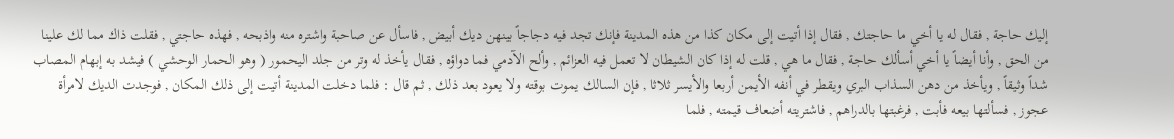إليك حاجة , فقال له يا أخي ما حاجتك , فقال إذا أتيت إلى مكان كذا من هذه المدينة فإنك تجد فيه دجاجاً بينهن ديك أبيض , فاسأل عن صاحبة واشتره منه واذبحه , فهذه حاجتي , فقلت ذاك مما لك علينا من الحق , وأنا أيضاً يا أخي أسألك حاجة , فقال ما هي , قلت له إذا كان الشيطان لا تعمل فيه العزائم , وألح الآدمي فما دواؤه , فقال يأخذ له وتر من جلد اليحمور ( وهو الحمار الوحشي ) فيشد به إبهام المصاب شداً وثيقاً , ويأخذ من دهن السذاب البري ويقطر في أنفه الأيمن أربعا والأيسر ثلاثا , فإن السالك يموت بوقته ولا يعود بعد ذلك , ثم قال : فلما دخلت المدينة أتيت إلى ذلك المكان , فوجدت الديك لامرأة عجوز , فسألتها بيعه فأبت , فرغبتها بالدراهم , فاشتريته أضعاف قيمته , فلما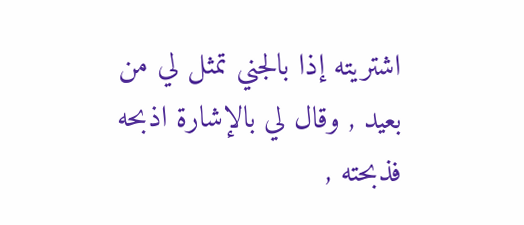اشتريته إذا بالجني تمثل لي من بعيد , وقال لي بالإشارة اذبحه فذبحته ,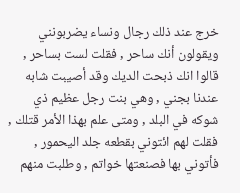خرج عند ذلك رجال ونساء يضربونني ويقولون أنك ساحر , فقلت لست بساحر , قالوا انك ذبحت الديك وقد أصيبت شابه عندنا بجني , وهي بنت رجل عظيم ذي شوكه في البلد , ومتى علم بهذا الأمر قتلك , فقلت لهم ائتوني بقطعه جلد اليحمور , فأتوني بها فصنعتها خواتم , وطلبت منهم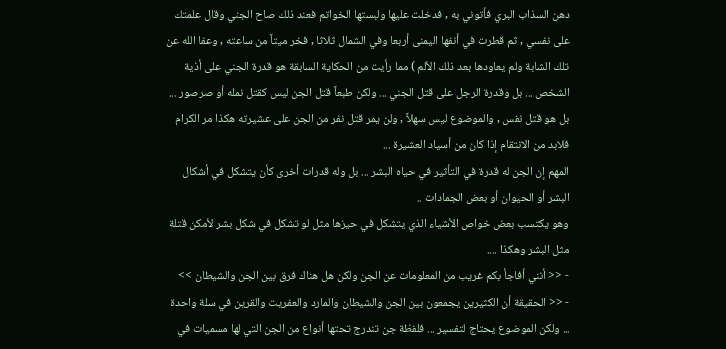دهن السذاب البري فأتوني به , فدخلت عليها ولبستها الخواتم فعند ذلك صاح الجني وقال علمتك على نفسي , ثم قطرت في أنفها اليمنى أربعا وفي الشمال ثلاثا , فخر ميتاً من ساعته , وعفا الله عن تلك الشابة ولم يعاودها بعد ذلك الألم ) مما رأيت من الحكاية السابقة هو قدرة الجني على أذية الشخص ... بل وقدرة الرجل على قتل الجني ... ولكن طبعاً قتل الجن ليس كقتل نمله أو صرصور ... بل هو قتل نفس , والموضوع ليس سهلاً , ولن يمر قتل نفر من الجن على عشيرته هكذا مر الكرام فلابد من الانتقام إذا كان من أسياد العشيرة ...
المهم إن الجن له قدرة في التأثير في حياه البشر ... بل وله قدرات أخرى كأن يتشكل في أشكال البشر أو الحيوان أو بعض الجمادات ..
وهو يكتسب بعض خواص الأشياء الذي يتشكل في حيزها مثل لو تشكل في شكل بشر لأمكن قتلة مثل البشر وهكذا ....
- << أنني أفاجأ بكم غريب من المعلومات عن الجن ولكن هل هناك فرق بين الجن والشيطان >>
- << الحقيقة أن الكثيرين يجمعون بين الجن والشيطان والمارد والعفريت والقرين في سلة واحدة ... ولكن الموضوع يحتاج لتفسير ... فلفظة جن تندرج تحتها أنواع من الجن التي لها مسميات في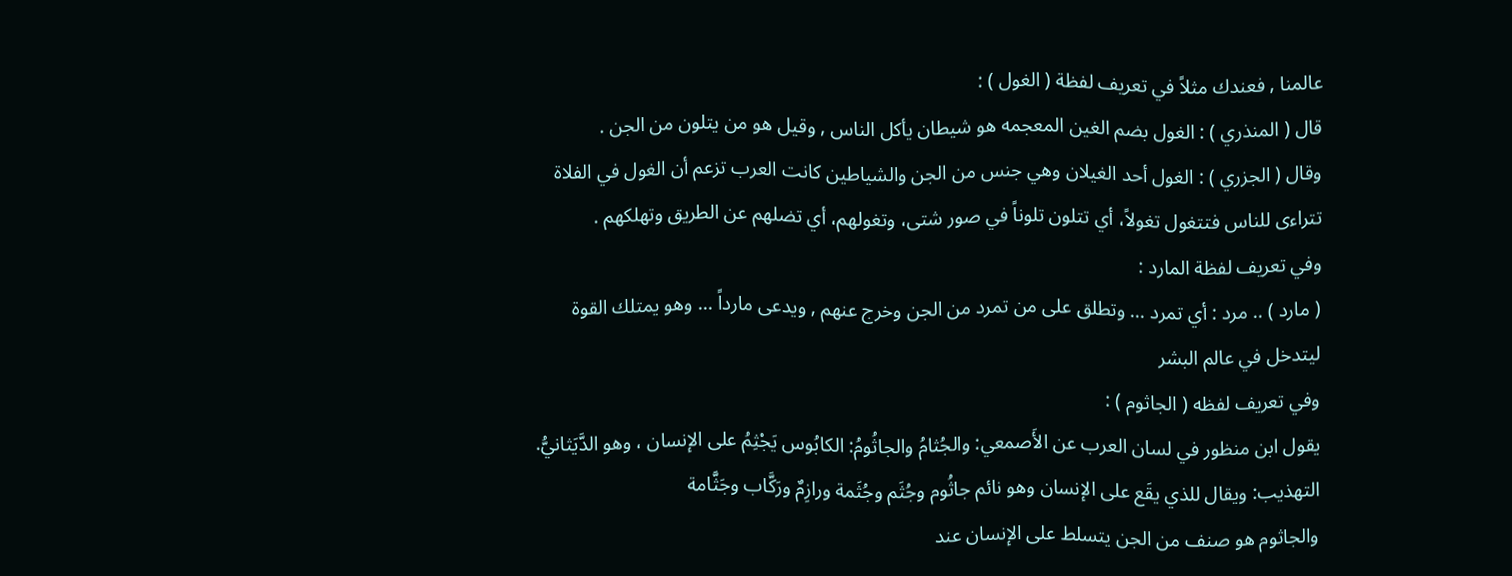عالمنا , فعندك مثلاً في تعريف لفظة ( الغول ) :
قال ( المنذري ) : الغول بضم الغين المعجمه هو شيطان يأكل الناس , وقيل هو من يتلون من الجن .
وقال ( الجزري ) : الغول أحد الغيلان وهي جنس من الجن والشياطين كانت العرب تزعم أن الغول في الفلاة تتراءى للناس فتتغول تغولاً، أي تتلون تلوناً في صور شتى، وتغولهم، أي تضلهم عن الطريق وتهلكهم .
وفي تعريف لفظة المارد :
( مارد ) .. مرد : أي تمرد ... وتطلق على من تمرد من الجن وخرج عنهم , ويدعى مارداً ... وهو يمتلك القوة ليتدخل في عالم البشر
وفي تعريف لفظه ( الجاثوم ) :
يقول ابن منظور في لسان العرب عن الأَصمعي: والجُثامُ والجاثُومُ: الكابُوس يَجْثِمُ على الإنسان ، وهو الدَّيَثانيُّ. التهذيب: ويقال للذي يقَع على الإنسان وهو نائم جاثُوم وجُثَم وجُثَمة ورازِمٌ ورَكَّاب وجَثَّامة
والجاثوم هو صنف من الجن يتسلط على الإنسان عند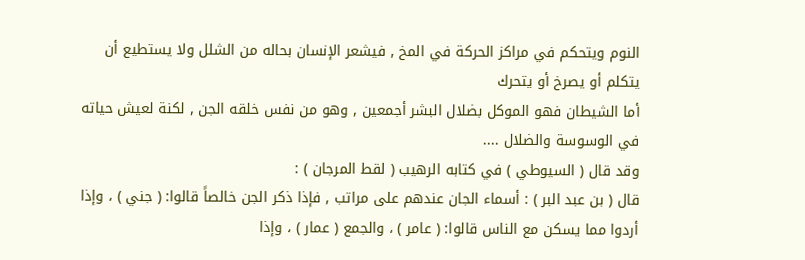النوم ويتحكم في مراكز الحركة في المخ , فيشعر الإنسان بحاله من الشلل ولا يستطيع أن يتكلم أو يصرخ أو يتحرك
أما الشيطان فهو الموكل بضلال البشر أجمعين , وهو من نفس خلقه الجن , لكنة لعيش حياته في الوسوسة والضلال ....
وقد قال ( السيوطي ) في كتابه الرهيب ( لقط المرجان ) :
قال ( بن عبد البر ) : أسماء الجان عندهم على مراتب , فإذا ذكر الجن خالصاً قالوا: ( جني ) ، وإذا أردوا مما يسكن مع الناس قالوا: ( عامر ) ، والجمع ( عمار ) ، وإذا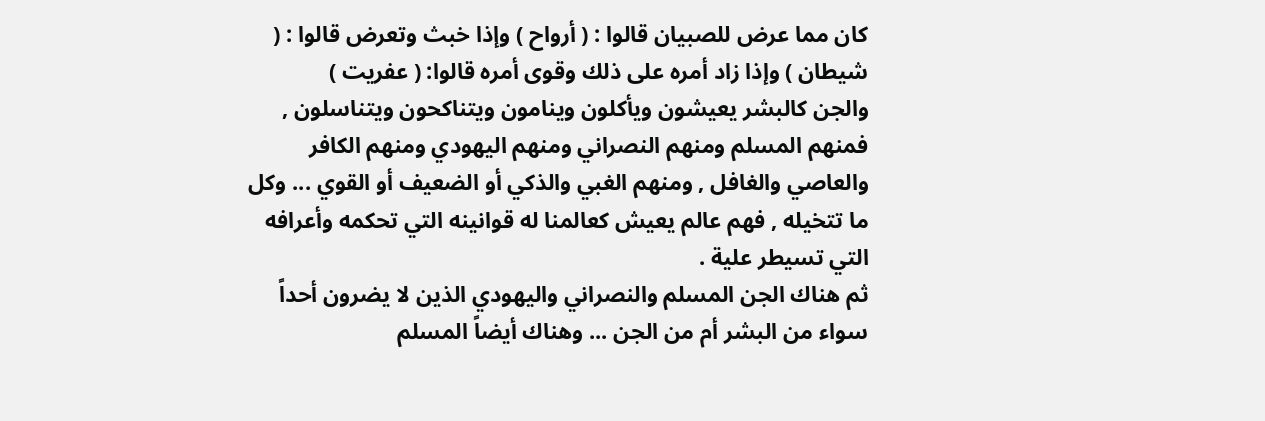كان مما عرض للصبيان قالوا : ( أرواح ) وإذا خبث وتعرض قالوا : ( شيطان ) وإذا زاد أمره على ذلك وقوى أمره قالوا: ( عفريت )
والجن كالبشر يعيشون ويأكلون وينامون ويتناكحون ويتناسلون , فمنهم المسلم ومنهم النصراني ومنهم اليهودي ومنهم الكافر والعاصي والغافل , ومنهم الغبي والذكي أو الضعيف أو القوي ... وكل ما تتخيله , فهم عالم يعيش كعالمنا له قوانينه التي تحكمه وأعرافه التي تسيطر علية .
ثم هناك الجن المسلم والنصراني واليهودي الذين لا يضرون أحداً سواء من البشر أم من الجن ... وهناك أيضاً المسلم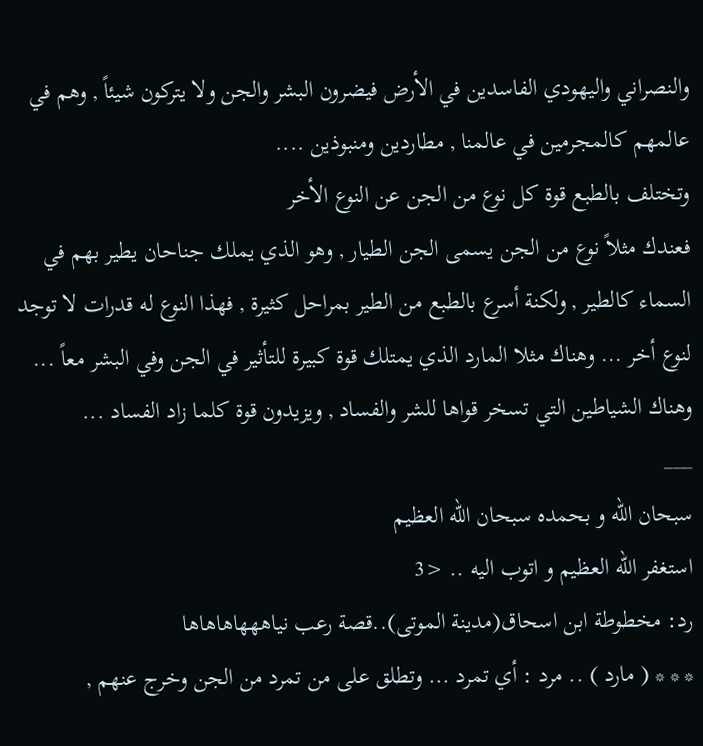والنصراني واليهودي الفاسدين في الأرض فيضرون البشر والجن ولا يتركون شيئاً , وهم في عالمهم كالمجرمين في عالمنا , مطاردين ومنبوذين ....
وتختلف بالطبع قوة كل نوع من الجن عن النوع الأخر
فعندك مثلاً نوع من الجن يسمى الجن الطيار , وهو الذي يملك جناحان يطير بهم في السماء كالطير , ولكنة أسرع بالطبع من الطير بمراحل كثيرة , فهذا النوع له قدرات لا توجد لنوع أخر ... وهناك مثلا المارد الذي يمتلك قوة كبيرة للتأثير في الجن وفي البشر معاً ... وهناك الشياطين التي تسخر قواها للشر والفساد , ويزيدون قوة كلما زاد الفساد ...
___
سبحان الله و بحمده سبحان الله العظيم
استغفر الله العظيم و اتوب اليه .. <3
رد: مخطوطة ابن اسحاق(مدينة الموتى)..قصة رعب نياهههاهاهاها
* * * ( مارد ) .. مرد : أي تمرد ... وتطلق على من تمرد من الجن وخرج عنهم ,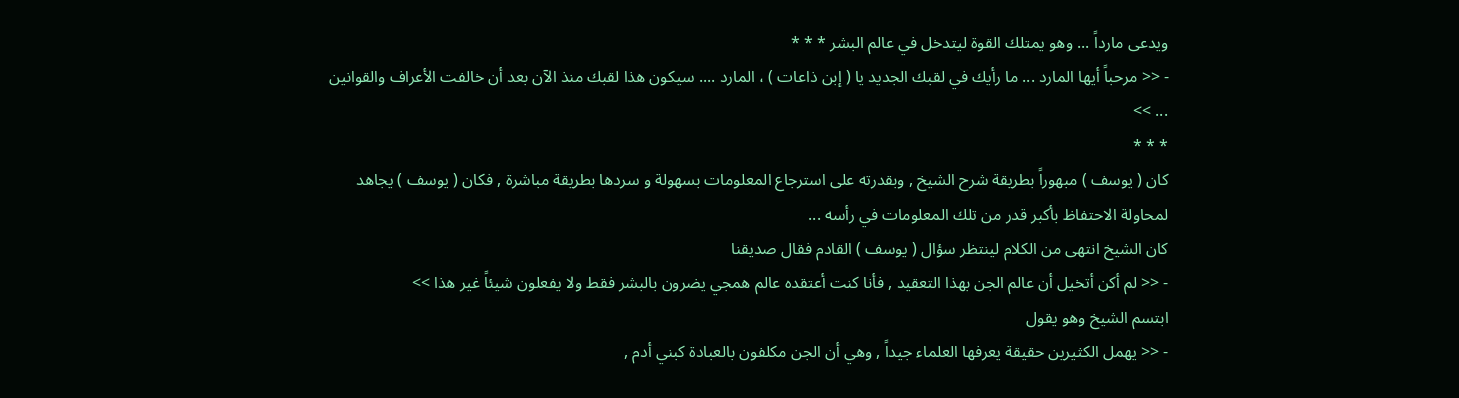ويدعى مارداً ... وهو يمتلك القوة ليتدخل في عالم البشر * * *
- << مرحباً أيها المارد ... ما رأيك في لقبك الجديد يا ( إبن ذاعات ) ، المارد .... سيكون هذا لقبك منذ الآن بعد أن خالفت الأعراف والقوانين ... >>
* * *
كان ( يوسف ) مبهوراً بطريقة شرح الشيخ , وبقدرته على استرجاع المعلومات بسهولة و سردها بطريقة مباشرة , فكان ( يوسف ) يجاهد لمحاولة الاحتفاظ بأكبر قدر من تلك المعلومات في رأسه ...
كان الشيخ انتهى من الكلام لينتظر سؤال ( يوسف ) القادم فقال صديقنا
- << لم أكن أتخيل أن عالم الجن بهذا التعقيد , فأنا كنت أعتقده عالم همجي يضرون بالبشر فقط ولا يفعلون شيئاً غير هذا >>
ابتسم الشيخ وهو يقول
- << يهمل الكثيرين حقيقة يعرفها العلماء جيداً , وهي أن الجن مكلفون بالعبادة كبني أدم ,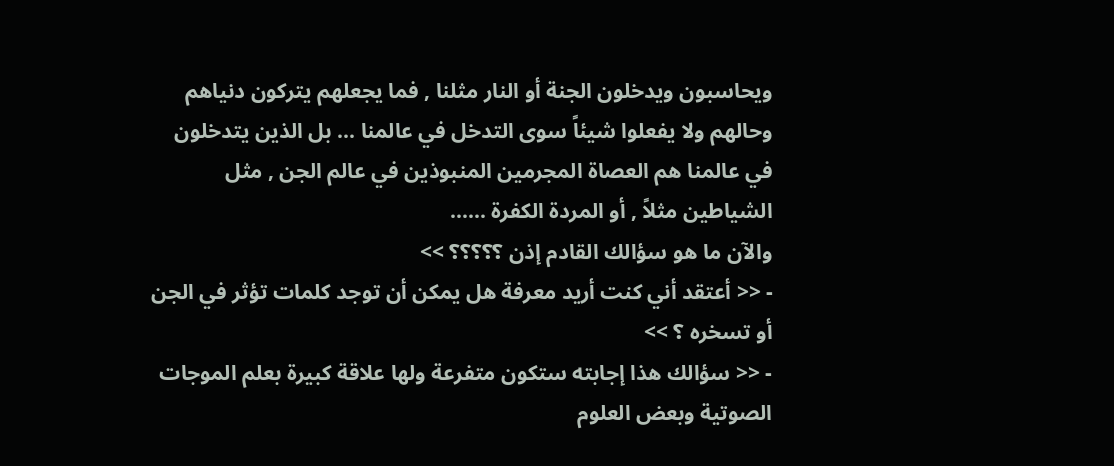ويحاسبون ويدخلون الجنة أو النار مثلنا , فما يجعلهم يتركون دنياهم وحالهم ولا يفعلوا شيئاً سوى التدخل في عالمنا ... بل الذين يتدخلون في عالمنا هم العصاة المجرمين المنبوذين في عالم الجن , مثل الشياطين مثلاً , أو المردة الكفرة ......
والآن ما هو سؤالك القادم إذن ؟؟؟؟؟ >>
- << أعتقد أني كنت أريد معرفة هل يمكن أن توجد كلمات تؤثر في الجن أو تسخره ؟ >>
- << سؤالك هذا إجابته ستكون متفرعة ولها علاقة كبيرة بعلم الموجات الصوتية وبعض العلوم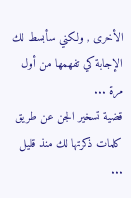الأخرى , ولكني سأبسط لك الإجابة كي تفهمها من أول مرة ...
قضية تسخير الجن عن طريق كلمات ذكرتها لك منذ قليل ...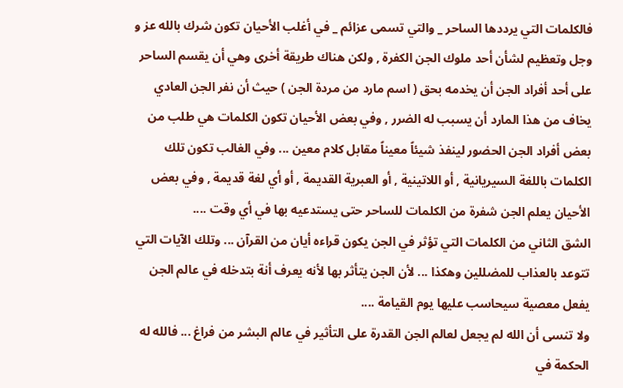فالكلمات التي يرددها الساحر _ والتي تسمى عزائم _ في أغلب الأحيان تكون شرك بالله عز و وجل وتعظيم لشأن أحد ملوك الجن الكفرة , ولكن هناك طريقة أخرى وهي أن يقسم الساحر على أحد أفراد الجن أن يخدمه بحق ( اسم مارد من مردة الجن ) حيث أن نفر الجن العادي يخاف من هذا المارد أن يسبب له الضرر , وفي بعض الأحيان تكون الكلمات هي طلب من بعض أفراد الجن الحضور لينفذ شيئاً معيناً مقابل كلام معين ... وفي الغالب تكون تلك الكلمات باللغة السيريانية , أو اللاتينية , أو العبرية القديمة , أو أي لغة قديمة , وفي بعض الأحيان يعلم الجن شفرة من الكلمات للساحر حتى يستدعيه بها في أي وقت ....
الشق الثاني من الكلمات التي تؤثر في الجن يكون قراءه أيان من القرآن ... وتلك الآيات التي تتوعد بالعذاب للمضللين وهكذا ... لأن الجن يتأثر بها لأنه يعرف أنة بتدخله في عالم الجن يفعل معصية سيحاسب عليها يوم القيامة ....
ولا تنسى أن الله لم يجعل لعالم الجن القدرة على التأثير في عالم البشر من فراغ ... فالله له الحكمة في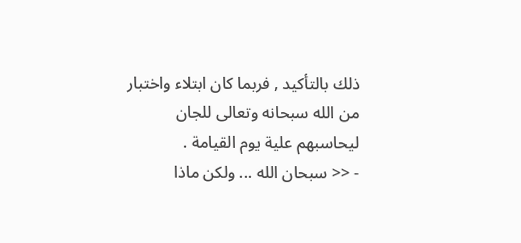ذلك بالتأكيد , فربما كان ابتلاء واختبار من الله سبحانه وتعالى للجان ليحاسبهم علية يوم القيامة .
- << سبحان الله ... ولكن ماذا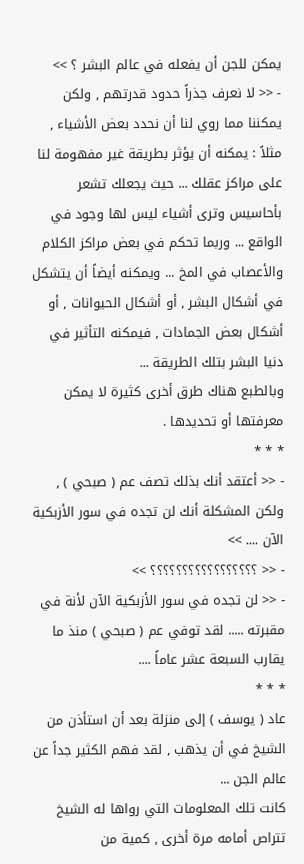يمكن للجن أن يفعله في عالم البشر ؟ >>
- << لا نعرف جذراً حدود قدرتهم , ولكن يمكننا مما روي لنا أن نحدد بعض الأشياء , مثلاً : يمكنه أن يؤثر بطريقة غير مفهومة لنا على مراكز عقلك ... حيث يجعلك تشعر بأحاسيس وترى أشياء ليس لها وجود في الواقع ... وربما تحكم في بعض مراكز الكلام والأعصاب في المخ ... ويمكنه أيضاً أن يتشكل في أشكال البشر , أو أشكال الحيوانات , أو أشكال بعض الجمادات , فيمكنه التأثير في دنيا البشر بتلك الطريقة ...
وبالطبع هناك طرق أخرى كثيرة لا يمكن معرفتها أو تحديدها .
* * *
- << أعتقد أنك بذلك تصف عم ( صبحي ) , ولكن المشكلة أنك لن تجده في سور الأزبكية الآن .... >>
- << ؟؟؟؟؟؟؟؟؟؟؟؟؟؟؟؟؟ >>
- << لن تجده في سور الأزبكية الآن لأنة في مقبرته ..... لقد توفي عم ( صبحي ) منذ ما يقارب السبعة عشر عاماً ....
* * *
عاد ( يوسف ) إلى منزلة بعد أن استأذن من الشيخ في أن يذهب , لقد فهم الكثير جداً عن عالم الجن ...
كانت تلك المعلومات التي رواها له الشيخ تتراص أمامه مرة أخرى , كمية من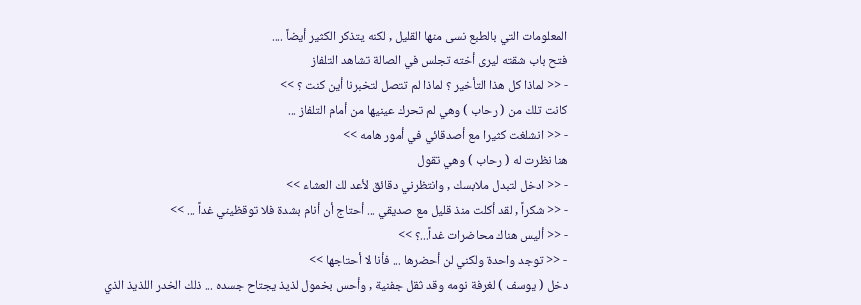المعلومات التي بالطبع نسى منها القليل , لكنه يتذكر الكثير أيضاً ....
فتح باب شقته ليرى أخته تجلس في الصالة تشاهد التلفاز
- << لماذا كل هذا التأخير ؟ لماذا لم تتصل لتخبرنا أين كنت ؟ >>
كانت تلك من ( رحاب ) وهي لم تحرك عينيها من أمام التلفاز ...
- << انشلغت كثيرا مع أصدقائي في أمور هامه >>
هنا نظرت له ( رحاب ) وهي تقول
- << ادخل لتبدل ملابسك , وانتظرني دقائق لأعد لك العشاء >>
- << شكراً , لقد أكلت منذ قليل مع صديقي ... أحتاج أن أنام بشدة فلا توقظيني غداً ... >>
- << أليس هناك محاضرات غداً...؟ >>
- << توجد واحدة ولكني لن أحضرها ... فأنا لا أحتاجها >>
دخل ( يوسف ) لغرفة نومه وقد ثقل جفنية , وأحس بخمول لذيذ يجتاح جسده ... ذلك الخدر اللذيذ الذي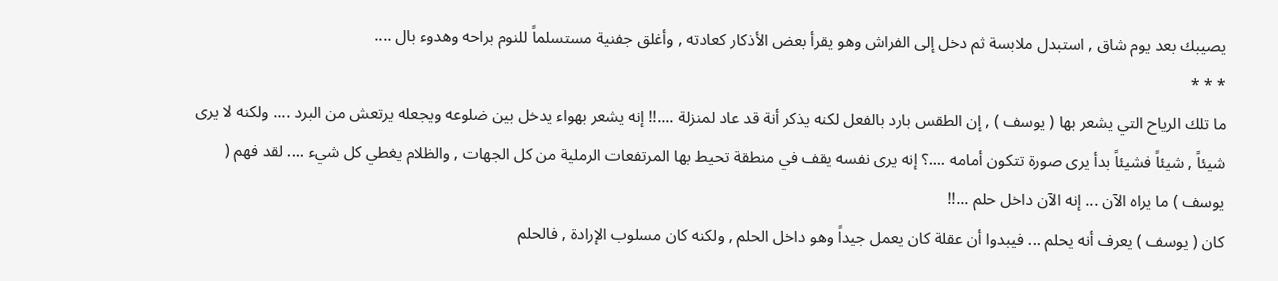يصيبك بعد يوم شاق , استبدل ملابسة ثم دخل إلى الفراش وهو يقرأ بعض الأذكار كعادته , وأغلق جفنية مستسلماً للنوم براحه وهدوء بال ....
* * *
ما تلك الرياح التي يشعر بها ( يوسف ) , إن الطقس بارد بالفعل لكنه يذكر أنة قد عاد لمنزلة ....!! إنه يشعر بهواء يدخل بين ضلوعه ويجعله يرتعش من البرد .... ولكنه لا يرى شيئاً , شيئاً فشيئاً بدأ يرى صورة تتكون أمامه ....؟ إنه يرى نفسه يقف في منطقة تحيط بها المرتفعات الرملية من كل الجهات , والظلام يغطي كل شيء .... لقد فهم ( يوسف ) ما يراه الآن ... إنه الآن داخل حلم ...!!
كان ( يوسف ) يعرف أنه يحلم ... فيبدوا أن عقلة كان يعمل جيداً وهو داخل الحلم , ولكنه كان مسلوب الإرادة , فالحلم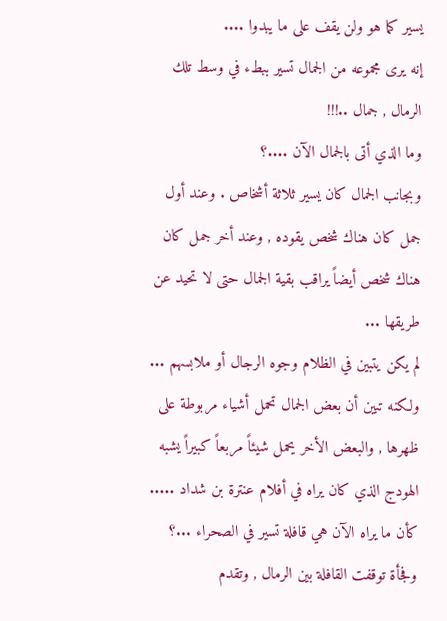يسير كما هو ولن يقف على ما يبدوا ....
إنه يرى مجموعه من الجمال تسير ببطء في وسط تلك الرمال , جمال ..!!!
وما الذي أتى بالجمال الآن ....؟
وبجانب الجمال كان يسير ثلاثة أشخاص . وعند أول جمل كان هناك شخص يقوده , وعند أخر جمل كان هناك شخص أيضاً يراقب بقية الجمال حتى لا تحيد عن طريقها ...
لم يكن يتبين في الظلام وجوه الرجال أو ملابسهم ... ولكنه تبين أن بعض الجمال تحمل أشياء مربوطة على ظهرها , والبعض الأخر يحمل شيئاً مربعاً كبيراً يشبه الهودج الذي كان يراه في أفلام عنترة بن شداد ..... كأن ما يراه الآن هي قافلة تسير في الصحراء ...؟
وفجأة توقفت القافلة بين الرمال , وتقدم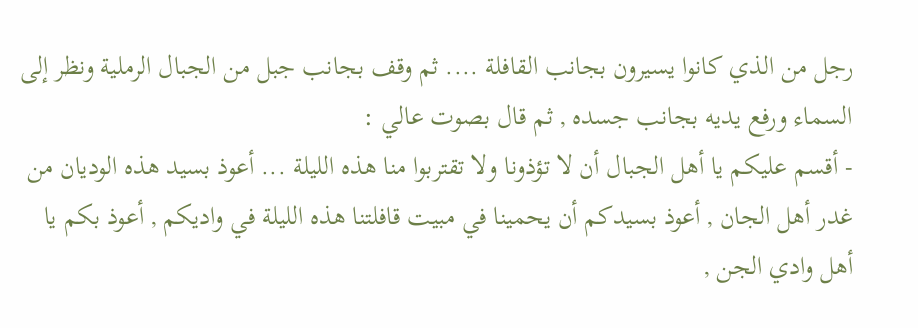رجل من الذي كانوا يسيرون بجانب القافلة .... ثم وقف بجانب جبل من الجبال الرملية ونظر إلى السماء ورفع يديه بجانب جسده , ثم قال بصوت عالي :
- أقسم عليكم يا أهل الجبال أن لا تؤذونا ولا تقتربوا منا هذه الليلة ... أعوذ بسيد هذه الوديان من غدر أهل الجان , أعوذ بسيدكم أن يحمينا في مبيت قافلتنا هذه الليلة في واديكم , أعوذ بكم يا أهل وادي الجن ,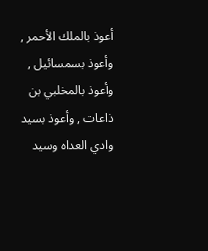أعوذ بالملك الأحمر , وأعوذ بسمسائيل , وأعوذ بالمخلبي بن ذاعات , وأعوذ بسيد وادي العداه وسيد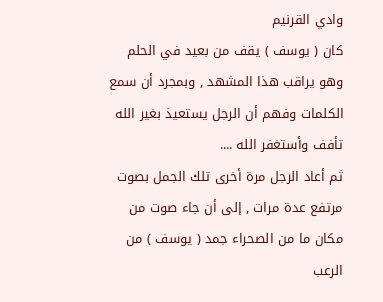وادي القرنيم
كان ( يوسف ) يقف من بعيد في الحلم وهو يراقب هذا المشهد , وبمجرد أن سمع الكلمات وفهم أن الرجل يستعيذ بغير الله تأفف وأستغفر الله ....
ثم أعاد الرجل مرة أخرى تلك الجمل بصوت مرتفع عدة مرات , إلى أن جاء صوت من مكان ما من الصحراء جمد ( يوسف ) من الرعب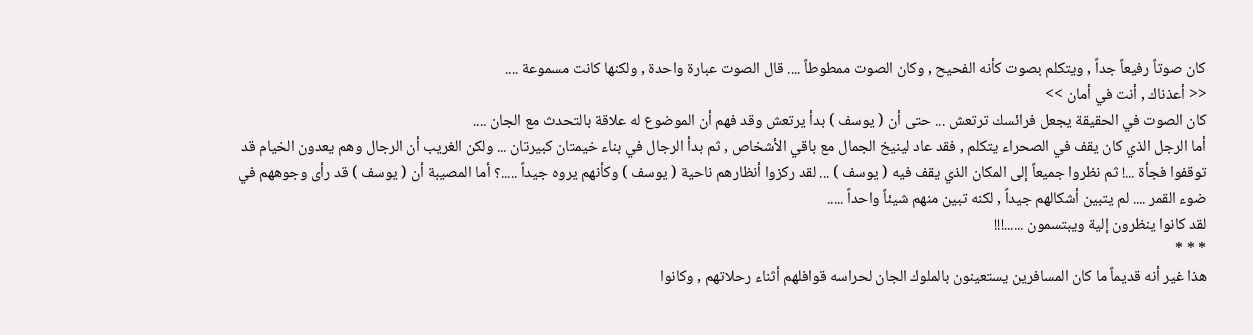كان صوتاً رفيعاً جداً , ويتكلم بصوت كأنه الفحيح , وكان الصوت ممطوطاً .... قال الصوت عبارة واحدة , ولكنها كانت مسموعة ....
<< أعذناك , أنت في أمان >>
كان الصوت في الحقيقة يجعل فرائسك ترتعش ... حتى أن ( يوسف ) بدأ يرتعش وقد فهم أن الموضوع له علاقة بالتحدث مع الجان ....
أما الرجل الذي كان يقف في الصحراء يتكلم , فقد عاد لينيخ الجمال مع باقي الأشخاص , ثم بدأ الرجال في بناء خيمتان كبيرتان ... ولكن الغريب أن الرجال وهم يعدون الخيام قد توقفوا فجأة ...! ثم نظروا جميعاً إلى المكان الذي يقف فيه ( يوسف ) ... لقد ركزوا أنظارهم ناحية ( يوسف ) وكأنهم يروه جيداً .....؟ أما المصيبة أن ( يوسف ) قد رأى وجوههم في ضوء القمر .... لم يتبين أشكالهم جيداً , لكنه تبين منهم شيئاً واحداً .....
لقد كانوا ينظرون إلية ويبتسمون ......!!!
* * *
هذا غير أنه قديماً ما كان المسافرين يستعينون بالملوك الجان لحراسه قوافلهم أثناء رحلاتهم , وكانوا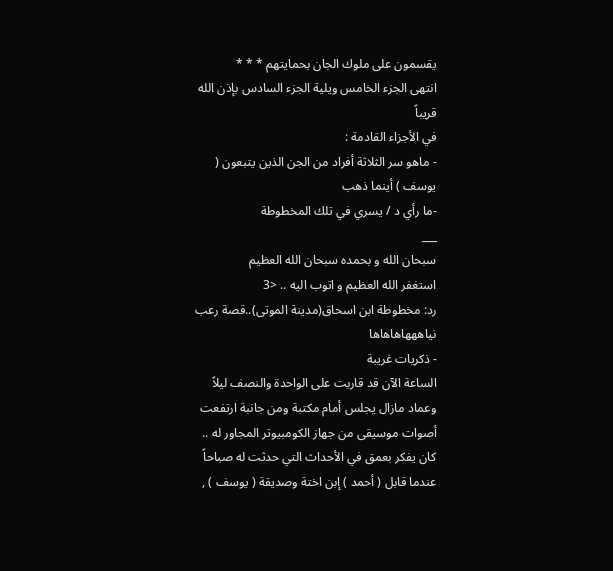يقسمون على ملوك الجان بحمايتهم * * *
انتهى الجزء الخامس ويلية الجزء السادس بإذن الله قريباً
في الأجزاء القادمة :
- ماهو سر الثلاثة أفراد من الجن الذين يتبعون ( يوسف ) أينما ذهب
-ما رأي د / يسري في تلك المخطوطة
___
سبحان الله و بحمده سبحان الله العظيم
استغفر الله العظيم و اتوب اليه .. <3
رد: مخطوطة ابن اسحاق(مدينة الموتى)..قصة رعب نياهههاهاهاها
- ذكريات غريبة
الساعة الآن قد قاربت على الواحدة والنصف ليلاً وعماد مازال يجلس أمام مكتبة ومن جانبة ارتفعت أصوات موسيقى من جهاز الكومبيوتر المجاور له .. كان يفكر بعمق في الأحداث التي حدثت له صباحاً عندما قابل ( أحمد ) إبن اختة وصديقة ( يوسف ) ,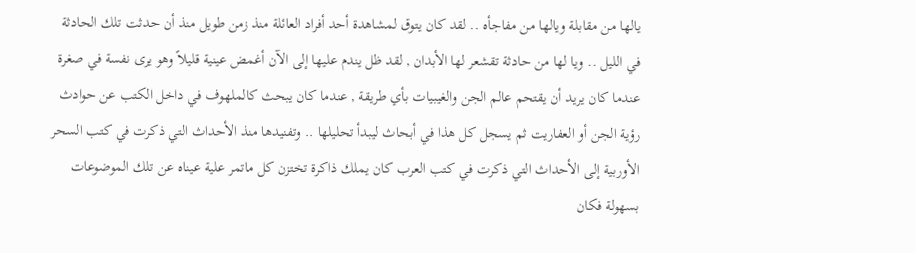يالها من مقابلة ويالها من مفاجأه .. لقد كان يتوق لمشاهدة أحد أفراد العائلة منذ زمن طويل منذ أن حدثت تلك الحادثة في الليل .. ويا لها من حادثة تقشعر لها الأبدان , لقد ظل يندم عليها إلى الآن أغمض عينية قليلاً وهو يرى نفسة في صغرة عندما كان يريد أن يقتحم عالم الجن والغيبيات بأي طريقة , عندما كان يبحث كالملهوف في داخل الكتب عن حوادث رؤية الجن أو العفاريت ثم يسجل كل هذا في أبحاث ليبدأ تحليلها .. وتفنيدها منذ الأحداث التي ذكرت في كتب السحر الأوربية إلى الأحداث التي ذكرت في كتب العرب كان يملك ذاكرة تختزن كل ماتمر علية عيناه عن تلك الموضوعات بسهولة فكان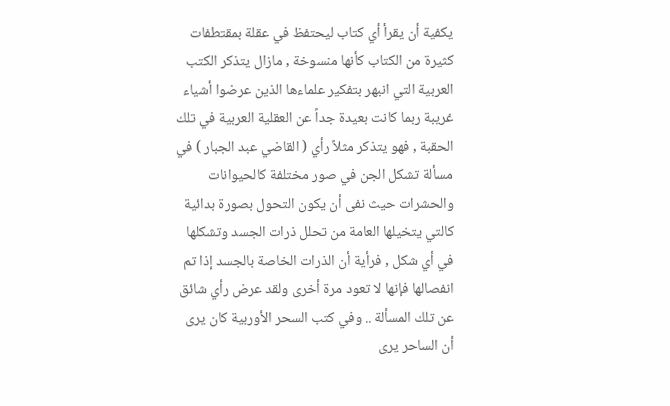يكفية أن يقرأ أي كتاب ليحتفظ في عقلة بمقتطفات كثيرة من الكتاب كأنها منسوخة , مازال يتذكر الكتب العربية التي انبهر بتفكير علماءها الذين عرضوا أشياء غريبة ربما كانت بعيدة جداً عن العقلية العربية في تلك الحقبة , فهو يتذكر مثلاً رأي ( القاضي عبد الجبار ) في مسألة تشكل الجن في صور مختلفة كالحيوانات والحشرات حيث نفى أن يكون التحول بصورة بدائية كالتي يتخيلها العامة من تحلل ذرات الجسد وتشكلها في أي شكل , فرأية أن الذرات الخاصة بالجسد إذا تم انفصالها فإنها لا تعود مرة أخرى ولقد عرض رأي شائق عن تلك المسألة .. وفي كتب السحر الأوربية كان يرى أن الساحر يرى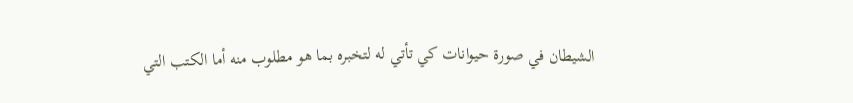الشيطان في صورة حيوانات كي تأتي له لتخبره بما هو مطلوب منه أما الكتب التي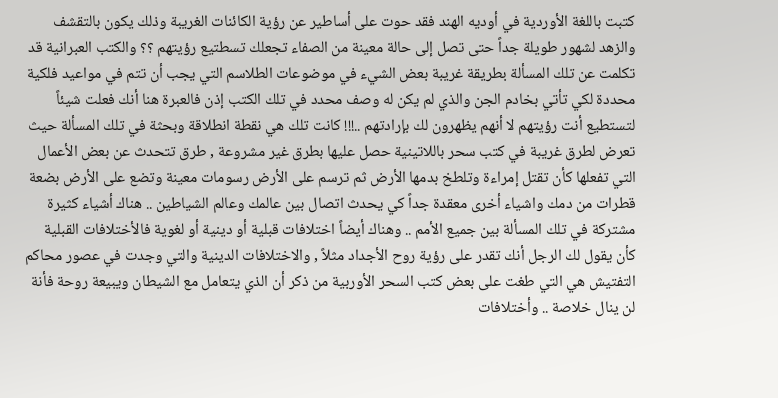كتبت باللغة الأوردية في أوديه الهند فقد حوت على أساطير عن رؤية الكائنات الغريبة وذلك يكون بالتقشف والزهد لشهور طويلة جداً حتى تصل إلى حالة معينة من الصفاء تجعلك تسطتيع رؤيتهم ؟؟ والكتب العبرانية قد تكلمت عن تلك المسألة بطريقة غريبة بعض الشيء في موضوعات الطلاسم التي يجب أن تتم في مواعيد فلكية محددة لكي تأتي بخادم الجن والذي لم يكن له وصف محدد في تلك الكتب إذن فالعبرة هنا أنك فعلت شيئاً لتستطيع أنت رؤيتهم لا أنهم يظهرون لك بإرادتهم ..!!! كانت تلك هي نقطة انطلاقة وبحثة في تلك المسألة حيث تعرض لطرق غريبة في كتب سحر باللاتينية حصل عليها بطرق غير مشروعة , طرق تتحدث عن بعض الأعمال التي تفعلها كأن تقتل إمراءة وتلطخ بدمها الأرض ثم ترسم على الأرض رسومات معينة وتضع على الأرض بضعة قطرات من دمك واشياء أخرى معقدة جداً كي يحدث اتصال بين عالمك وعالم الشياطين .. هناك أشياء كثيرة مشتركة في تلك المسألة بين جميع الأمم .. وهناك أيضاً اختلافات قبلية أو دينية أو لغوية فالأختلافات القبلية كأن يقول لك الرجل أنك تقدر على رؤية روح الأجداد مثلاً , والاختلافات الدينية والتي وجدت في عصور محاكم التفتيش هي التي طغت على بعض كتب السحر الأوربية من ذكر أن الذي يتعامل مع الشيطان ويبيعة روحة فأنة لن ينال خلاصة .. وأختلافات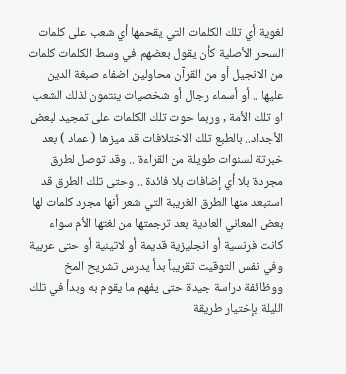لغوية أي تلك الكلمات التي يقحمها أي شعب على كلمات السحر الأصلية كأن يقول بعضهم في وسط الكلمات كلمات من الانجيل أو من القرآن محاولين اضفاء صبغة الدين عليها .. أو أسماء رجال أو شخصيات ينتمون لذلك الشعب او تلك الأمة , وربما حوت تلك الكلمات على تمجيد لبعض الأجداد.. بالطبع تلك الاختلافات قد ميزها ( عماد ) بعد خبرتة لسنوات طويلة من القراءة .. وقد توصل لطرق مجردة بلا أي إضافات بلا فائدة .. وحتى تلك الطرق قد استبعد منها الطرق الغريبة التي شعر أنها مجرد كلمات لها بعض المعاني العادية بعد ترجمتها من لغتها الأم سواء كانت فرنسية أو انجليزية قديمة أو لاتينية أو حتى عربية وفي نفس التوقيت تقريباً بدأ يدرس تشريح المخ ووظائفة دراسة جيدة حتى يفهم ما يقوم به وبدأ في تلك الليلة بإختيار طريقة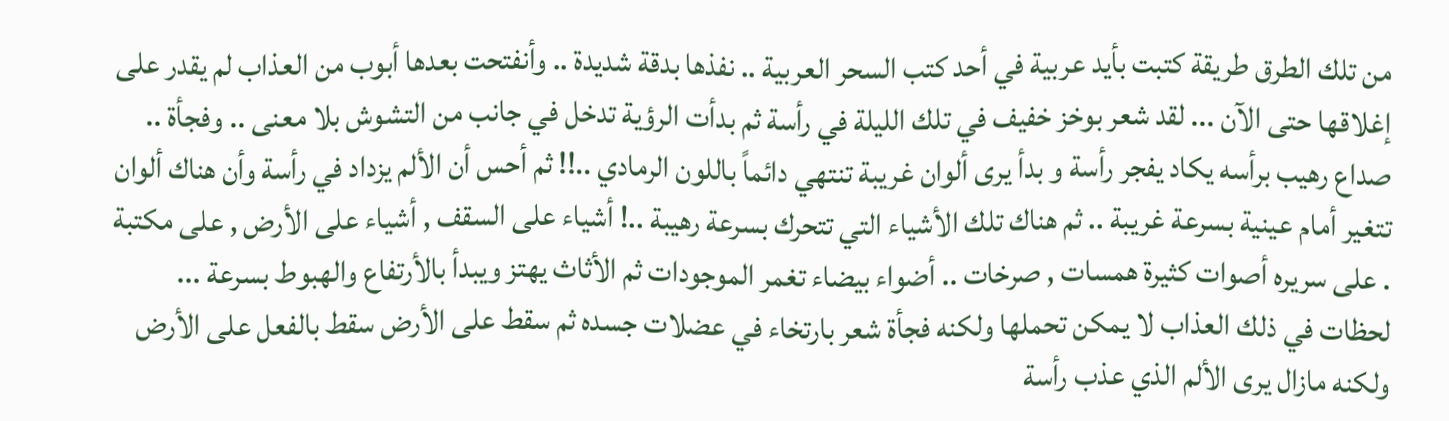من تلك الطرق طريقة كتبت بأيد عربية في أحد كتب السحر العربية .. نفذها بدقة شديدة .. وأنفتحت بعدها أبوب من العذاب لم يقدر على إغلاقها حتى الآن ... لقد شعر بوخز خفيف في تلك الليلة في رأسة ثم بدأت الرؤية تدخل في جانب من التشوش بلا معنى .. وفجأة .. صداع رهيب برأسه يكاد يفجر رأسة و بدأ يرى ألوان غريبة تنتهي دائماً باللون الرمادي ..!! ثم أحس أن الألم يزداد في رأسة وأن هناك ألوان تتغير أمام عينية بسرعة غريبة .. ثم هناك تلك الأشياء التي تتحرك بسرعة رهيبة ..! أشياء على السقف , أشياء على الأرض , على مكتبة . على سريره أصوات كثيرة همسات , صرخات .. أضواء بيضاء تغمر الموجودات ثم الأثاث يهتز ويبدأ بالأرتفاع والهبوط بسرعة ... لحظات في ذلك العذاب لا يمكن تحملها ولكنه فجأة شعر بارتخاء في عضلات جسده ثم سقط على الأرض سقط بالفعل على الأرض ولكنه مازال يرى الألم الذي عذب رأسة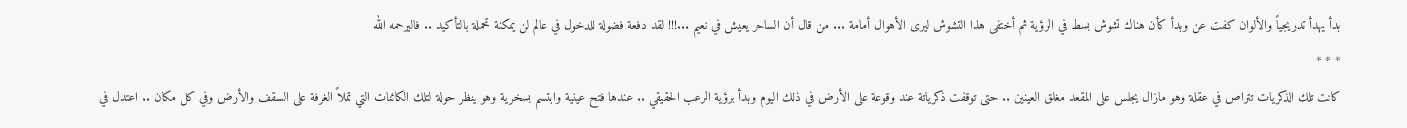بدأ يهدأ تدريجياً والألوان كفت عن وبدأ كأن هناك تشوش بسط في الرؤية ثم أختفى هذا التشوش ليرى الأهوال أمامة ... من قال أن الساحر يعيش في نعيم ...!!! لقد دفعة فضولة للدخول في عالم لن يمكنة تحملة بالتأكيد .. فاليرحمه الله
* * *
كانت تلك الذكريات تتراص في عقلة وهو مازال يجلس على المقعد مغلق العينين .. حتى توقفت ذكرياتة عند وقوعة على الأرض في ذلك اليوم وبدأ برؤية الرعب الحقيقي .. عندها فتح عينية وابتسم بسخرية وهو ينظر حولة لتلك الكائنات التي تملاً الغرفة على السقف والأرض وفي كل مكان .. اعتدل في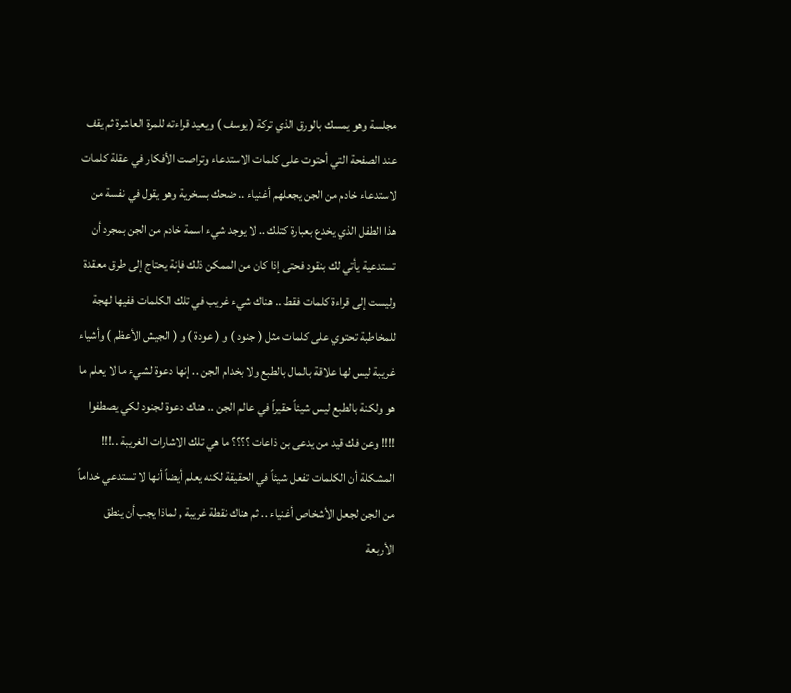مجلسة وهو يمسك بالورق الذي تركة ( يوسف ) ويعيد قراءته للمرة العاشرة ثم يقف عند الصفحة التي أحتوت على كلمات الاستدعاء وتراصت الأفكار في عقلة كلمات لاستدعاء خادم من الجن يجعلهم أغنياء .. ضحك بسخرية وهو يقول في نفسة من هذا الطفل الذي يخدع بعبارة كتلك .. لا يوجد شيء اسمة خادم من الجن بمجرد أن تستدعية يأتي لك بنقود فحتى إذا كان من الممكن ذلك فإنة يحتاج إلى طرق معقدة وليست إلى قراءة كلمات فقط .. هناك شيء غريب في تلك الكلمات ففيها لهجة للمخاطبة تحتوي على كلمات مثل ( جنود ) و ( عودة ) و ( الجيش الأعظم ) وأشياء غريبة ليس لها علاقة بالمال بالطبع ولا بخدام الجن .. إنها دعوة لشيء ما لا يعلم ما هو ولكنة بالطبع ليس شيئاً حقيراً في عالم الجن .. هناك دعوة لجنود لكي يصطفوا !!!! وعن فك قيد من يدعى بن ذاعات ؟؟؟؟ ما هي تلك الاشارات الغريبة ..!!! المشكلة أن الكلمات تفعل شيئاً في الحقيقة لكنه يعلم أيضاً أنها لا تستدعي خداماً من الجن لجعل الأشخاص أغنياء .. ثم هناك نقطة غريبة , لماذا يجب أن ينطق الأربعة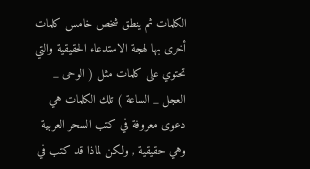الكلمات ثم ينطق شخص خامس كلمات أخرى بها لهجة الاستدعاء الحقيقية والتي تحتوي على كلمات مثل ( الوحى _ العجل _ الساعة ) تلك الكلمات هي دعوى معروفة في كتب السحر العربية وهي حقيقية , ولكن لماذا قد كتب في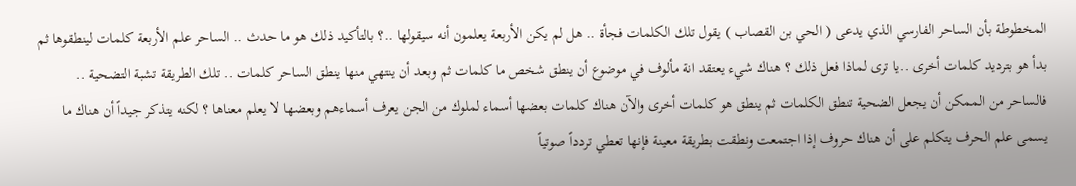المخطوطة بأن الساحر الفارسي الذي يدعى ( الحي بن القصاب ) يقول تلك الكلمات فجأة .. هل لم يكن الأربعة يعلمون أنه سيقولها ..؟ بالتأكيد ذلك هو ما حدث .. الساحر علم الأربعة كلمات لينطقوها ثم بدأ هو بترديد كلمات أخرى ..يا ترى لماذا فعل ذلك ؟ هناك شيء يعتقد انة مألوف في موضوع أن ينطق شخص ما كلمات ثم وبعد أن ينتهي منها ينطق الساحر كلمات .. تلك الطريقة تشبة التضحية .. فالساحر من الممكن أن يجعل الضحية تنطق الكلمات ثم ينطق هو كلمات أخرى والآن هناك كلمات بعضها أسماء لملوك من الجن يعرف أسماءهم وبعضها لا يعلم معناها ؟ لكنه يتذكر جيداً أن هناك ما يسمى علم الحرف يتكلم على أن هناك حروف إذا اجتمعت ونطقت بطريقة معينة فإنها تعطي تردداً صوتياً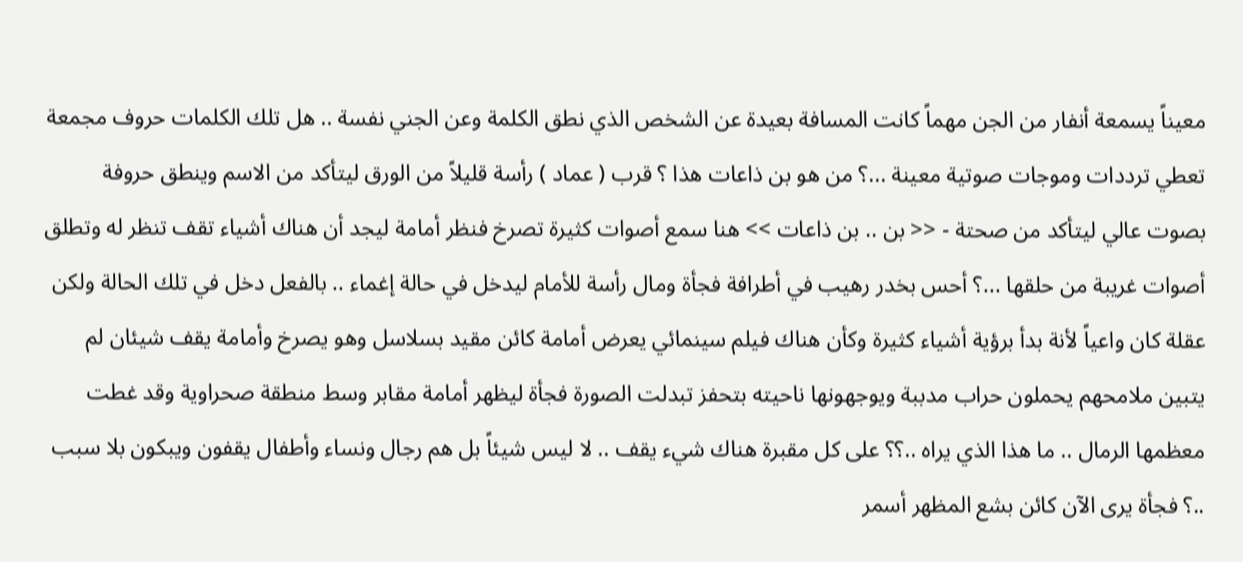معيناً يسمعة أنفار من الجن مهماً كانت المسافة بعيدة عن الشخص الذي نطق الكلمة وعن الجني نفسة .. هل تلك الكلمات حروف مجمعة تعطي ترددات وموجات صوتية معينة ...؟ من هو بن ذاعات هذا ؟ قرب ( عماد ) رأسة قليلاً من الورق ليتأكد من الاسم وينطق حروفة بصوت عالي ليتأكد من صحتة - << بن .. بن ذاعات >> هنا سمع أصوات كثيرة تصرخ فنظر أمامة ليجد أن هناك أشياء تقف تنظر له وتطلق أصوات غريبة من حلقها ...؟ أحس بخدر رهيب في أطرافة فجأة ومال رأسة للأمام ليدخل في حالة إغماء .. بالفعل دخل في تلك الحالة ولكن عقلة كان واعياً لأنة بدأ برؤية أشياء كثيرة وكأن هناك فيلم سينمائي يعرض أمامة كائن مقيد بسلاسل وهو يصرخ وأمامة يقف شيئان لم يتبين ملامحهم يحملون حراب مدببة ويوجهونها ناحيته بتحفز تبدلت الصورة فجأة ليظهر أمامة مقابر وسط منطقة صحراوية وقد غطت معظمها الرمال .. ما هذا الذي يراه ..؟؟ على كل مقبرة هناك شيء يقف .. لا ليس شيئاً بل هم رجال ونساء وأطفال يقفون ويبكون بلا سبب ..؟ فجأة يرى الآن كائن بشع المظهر أسمر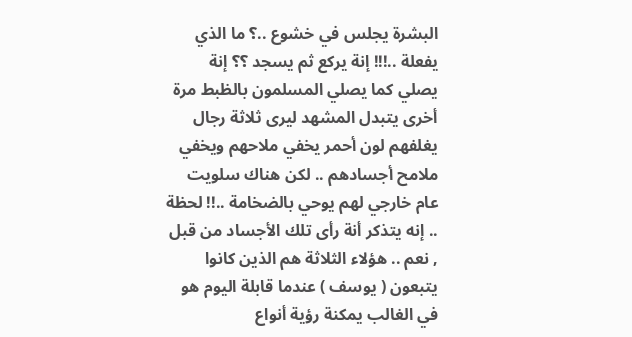البشرة يجلس في خشوع ..؟ ما الذي يفعلة ..!!! إنة يركع ثم يسجد ؟؟ إنة يصلي كما يصلي المسلمون بالظبط مرة أخرى يتبدل المشهد ليرى ثلاثة رجال يغلفهم لون أحمر يخفي ملاحهم ويخفي ملامح أجسادهم .. لكن هناك سلويت عام خارجي لهم يوحي بالضخامة ..!! لحظة .. إنه يتذكر أنة رأى تلك الأجساد من قبل , نعم .. هؤلاء الثلاثة هم الذين كانوا يتبعون ( يوسف ) عندما قابلة اليوم هو في الغالب يمكنة رؤية أنواع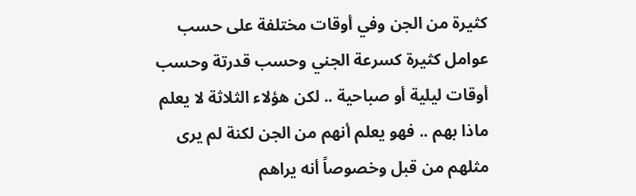كثيرة من الجن وفي أوقات مختلفة على حسب عوامل كثيرة كسرعة الجني وحسب قدرتة وحسب أوقات ليلية أو صباحية .. لكن هؤلاء الثلاثة لا يعلم ماذا بهم .. فهو يعلم أنهم من الجن لكنة لم يرى مثلهم من قبل وخصوصاً أنه يراهم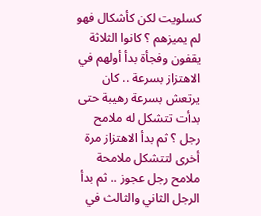كسلويت لكن كأشكال فهو لم يميزهم ؟ كانوا الثلاثة يقفون وفجأة بدأ أولهم في الاهتزاز بسرعة .. كان يرتعش بسرعة رهيبة حتى بدأت تتشكل له ملامح رجل ؟ ثم بدأ الاهتزاز مرة أخرى لتتشكل ملامحة ملامح رجل عجوز .. ثم بدأ الرجل الثاني والثالث في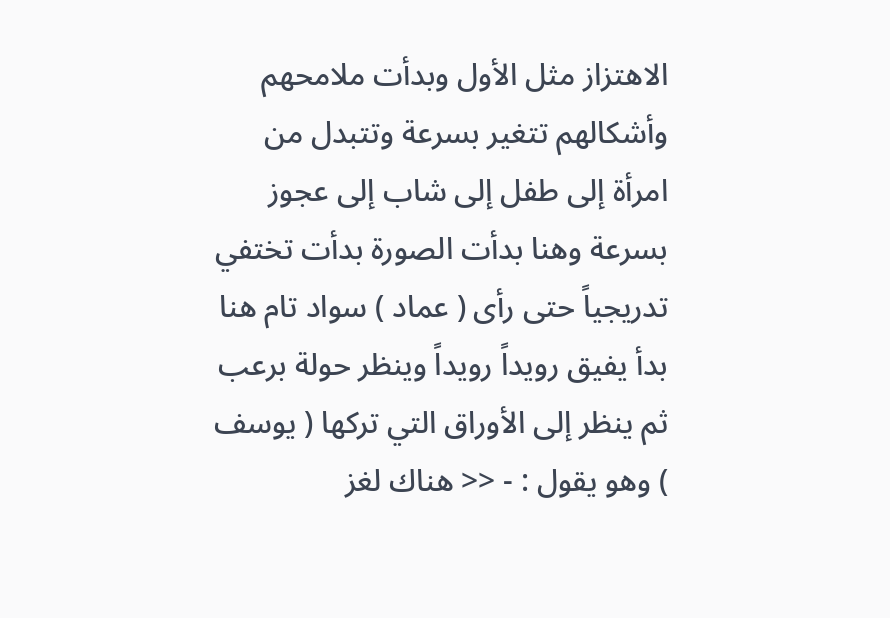الاهتزاز مثل الأول وبدأت ملامحهم وأشكالهم تتغير بسرعة وتتبدل من امرأة إلى طفل إلى شاب إلى عجوز بسرعة وهنا بدأت الصورة بدأت تختفي تدريجياً حتى رأى ( عماد ) سواد تام هنا بدأ يفيق رويداً رويداً وينظر حولة برعب ثم ينظر إلى الأوراق التي تركها ( يوسف ) وهو يقول : - << هناك لغز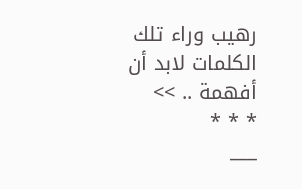رهيب وراء تلك الكلمات لابد أن أفهمة .. >>
* * *
___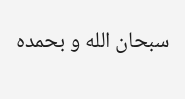سبحان الله و بحمده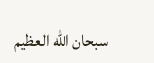سبحان الله العظيم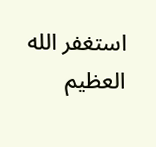استغفر الله العظيم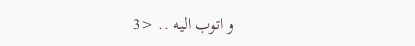و اتوب اليه .. <3